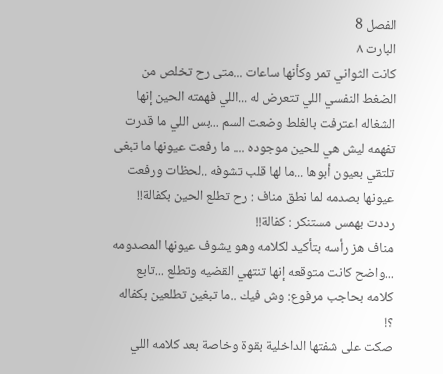الفصل 8
البارت ٨
كانت الثواني تمر وكأنها ساعات ...متى رح تخلص من الضغط النفسي اللي تتعرض له ...اللي فهمته الحين إنها الشغاله اعترفت بالغلط وضعت السم ...بس اللي ما قدرت تفهمه ليش هي للحين موجوده .... ما رفعت عيونها ما تبغى تلتقي بعيون أبوها ...ما لها قلب تشوفه ..لحظات ورفعت عيونها بصدمه لما نطق مناف : رح تطلع الحين بكفالة!!
رددت بهمس مستنكر : كفالة!!
مناف هز رأسه بتأكيد لكلامه وهو يشوف عيونها المصدومه ...واضح كانت متوقعه إنها تنتهي القضيه وتطلع ...تابع كلامه بحاجب مرفوع: وش فيك ..ما تبغين تطلعين بكفاله ؟!
صكت على شفتها الداخلية بقوة وخاصة بعد كلامه اللي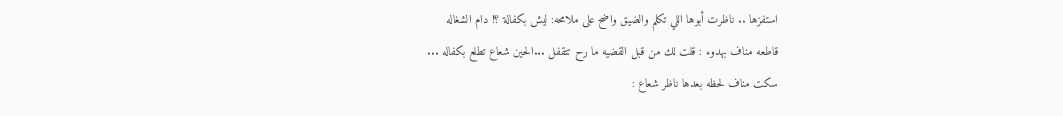استفزها .. ناظرت أبوها اللي تكلم والضيق واضح على ملامحه: ليش بكفالة ؟! دام الشغاله
قاطعه مناف بهدوء : قلت لك من قبل القضيه ما رح تتقفل ...الحين شعاع تطلع بكفاله ...
سكت مناف لحظه بعدها ناظر شعاع :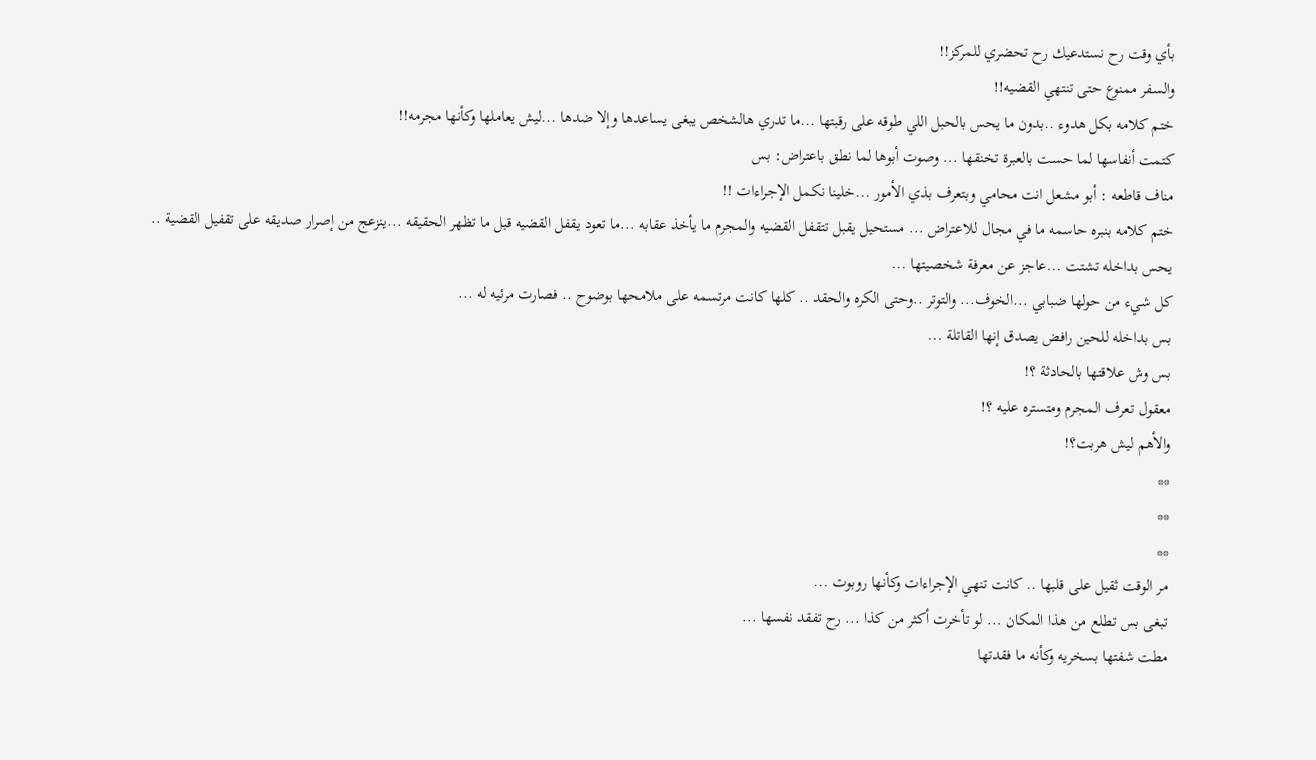بأي وقت رح نستدعيك رح تحضري للمركز!!
والسفر ممنوع حتى تنتهي القضيه!!
ختم كلامه بكل هدوء ..بدون ما يحس بالحبل اللي طوقه على رقبتها ...ما تدري هالشخص يبغى يساعدها وإلا ضدها ...ليش يعاملها وكأنها مجرمه!!
كتمت أنفاسها لما حست بالعبرة تخنقها ... وصوت أبوها لما نطق باعتراض: بس
مناف قاطعه : أبو مشعل انت محامي وبتعرف بذي الأمور ...خلينا نكمل الإجراءات !!
ختم كلامه بنبره حاسمه ما في مجال للاعتراض ... مستحيل يقبل تتقفل القضيه والمجرم ما يأخذ عقابه ...ما تعود يقفل القضيه قبل ما تظهر الحقيقه ...ينزعج من إصرار صديقه على تقفيل القضية ..
يحس بداخله تشتت ...عاجز عن معرفة شخصيتها ...
كل شيء من حولها ضبابي ...الخوف... والتوتر ..وحتى الكره والحقد .. كلها كانت مرتسمه على ملامحها بوضوح .. فصارت مرئيه له ...
بس بداخله للحين رافض يصدق إنها القاتلة ...
بس وش علاقتها بالحادثة ؟!
معقول تعرف المجرم ومتستره عليه ؟!
والأهم ليش هربت؟!
**
**
**
مر الوقت ثقيل على قلبها .. كانت تنهي الإجراءات وكأنها روبوت ...
تبغى بس تطلع من هذا المكان ... لو تأخرت أكثر من كذا ... رح تفقد نفسها ...
مطت شفتها بسخريه وكأنه ما فقدتها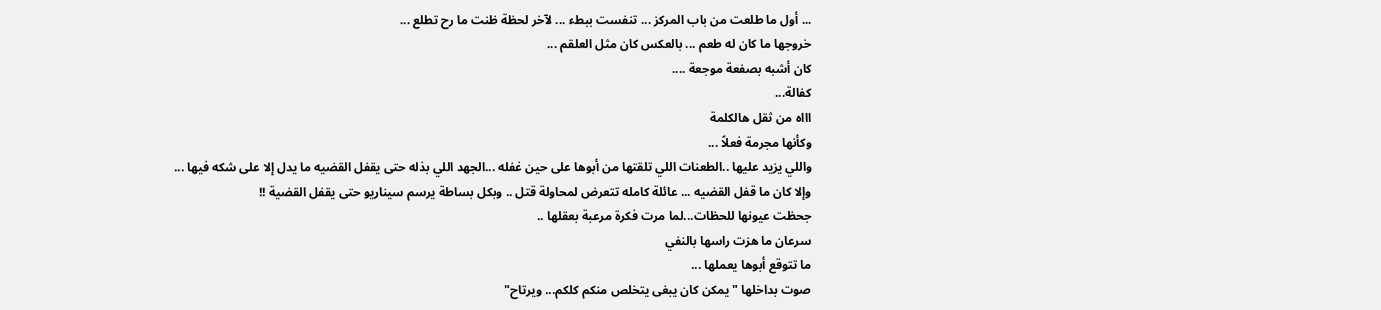... أول ما طلعت من باب المركز ... تنفست ببطء ... لآخر لحظة ظنت ما رح تطلع ...
خروجها ما كان له طعم ... بالعكس كان مثل العلقم ...
كان أشبه بصفعة موجعة ....
كفالة...
اااه من ثقل هالكلمة
وكأنها مجرمة فعلاً ...
واللي يزيد عليها ..الطعنات اللي تلقتها من أبوها على حين غفله ...الجهد اللي بذله حتى يقفل القضيه ما يدل إلا على شكه فيها ...
وإلا كان ما قفل القضيه ... عائلة كامله تتعرض لمحاولة قتل .. وبكل بساطة يرسم سيناريو حتى يقفل القضية !!
جحظت عيونها للحظات...لما مرت فكرة مرعبة بعقلها ..
سرعان ما هزت راسها بالنفي
ما تتوقع أبوها يعملها ...
صوت بداخلها "يمكن كان يبغى يتخلص منكم كلكم... ويرتاح"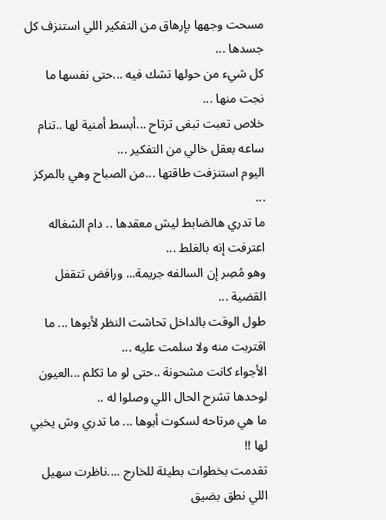مسحت وجهها بإرهاق من التفكير اللي استنزف كل جسدها ...
كل شيء من حولها تشك فيه ...حتى نفسها ما نجت منها ...
خلاص تعبت تبغى ترتاح ...أبسط أمنية لها ..تنام ساعه بعقل خالي من التفكير ...
اليوم استنزفت طاقتها ...من الصباح وهي بالمركز ...
ما تدري هالضابط ليش معقدها .. دام الشغاله اعترفت إنه بالغلط ...
وهو مُصِر إن السالفه جريمة... ورافض تتقفل القضية ...
طول الوقت بالداخل تحاشت النظر لأبوها ... ما اقتربت منه ولا سلمت عليه ...
الأجواء كانت مشحونة ..حتى لو ما تكلم ...العيون لوحدها تشرح الحال اللي وصلوا له ..
ما هي مرتاحه لسكوت أبوها ... ما تدري وش يخبي لها !!
تقدمت بخطوات بطيئة للخارج ....ناظرت سهيل اللي نطق بضيق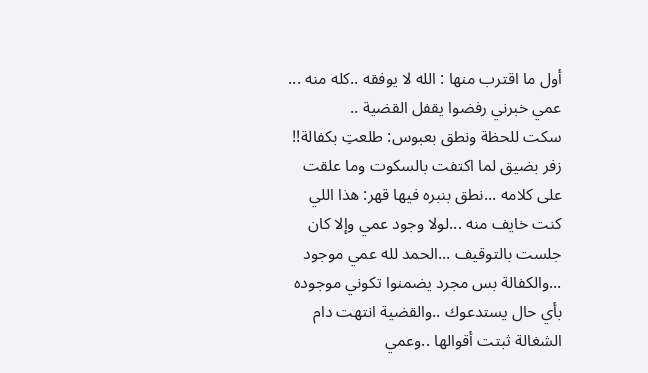أول ما اقترب منها : الله لا يوفقه ..كله منه ... عمي خبرني رفضوا يقفل القضية ..
سكت للحظة ونطق بعبوس: طلعتِ بكفالة!!
زفر بضيق لما اكتفت بالسكوت وما علقت على كلامه ...نطق بنبره فيها قهر: هذا اللي كنت خايف منه ...لولا وجود عمي وإلا كان جلست بالتوقيف ...الحمد لله عمي موجود ...والكفالة بس مجرد يضمنوا تكوني موجوده بأي حال يستدعوك ..والقضية انتهت دام الشغالة ثبتت أقوالها ..وعمي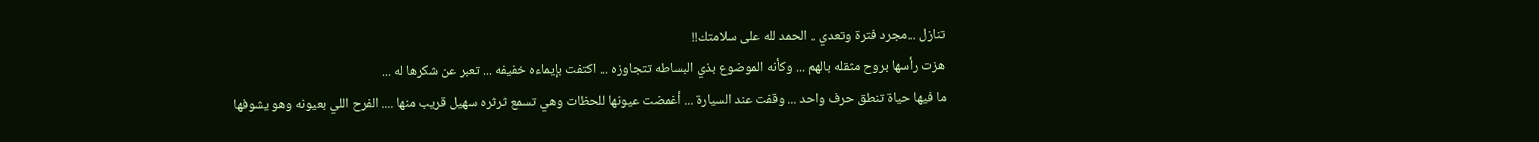تنازل ...مجرد فترة وتعدي .. الحمد لله على سلامتك!!
هزت رأسها بروح مثقله بالهم ... وكأنه الموضوع بذي البساطه تتجاوزه ... اكتفت بإيماءه خفيفه ... تعبر عن شكرها له ...
ما فيها حياة تنطق حرف واحد ... وقفت عند السيارة ... أغمضت عيونها للحظات وهي تسمع ثرثره سهيل قريب منها .... الفرح اللي بعيونه وهو يشوفها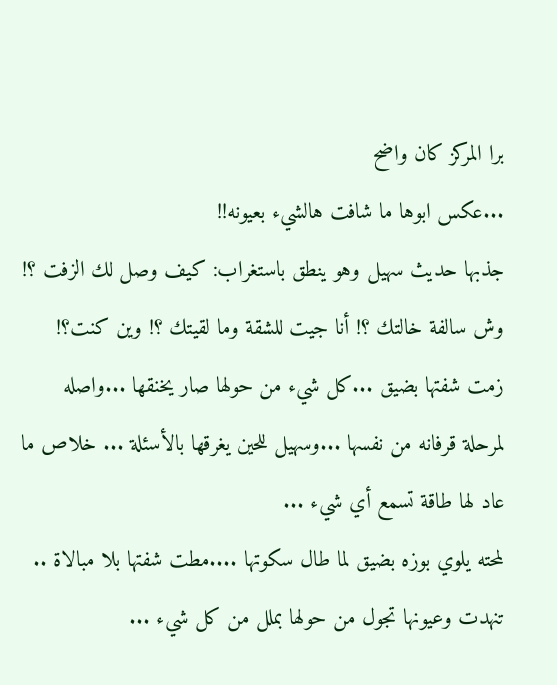برا المركز كان واضح
...عكس ابوها ما شافت هالشيء بعيونه!!
جذبها حديث سهيل وهو ينطق باستغراب: كيف وصل لك الزفت ؟! وش سالفة خالتك ؟! أنا جيت للشقة وما لقيتك ؟! وين كنت؟!
زمت شفتها بضيق ...كل شيء من حولها صار يخنقها ...واصله لمرحلة قرفانه من نفسها ...وسهيل للحين يغرقها بالأسئلة ... خلاص ما عاد لها طاقة تسمع أي شيء ...
لمحته يلوي بوزه بضيق لما طال سكوتها ....مطت شفتها بلا مبالاة ..
تنهدت وعيونها تجول من حولها بملل من كل شيء ...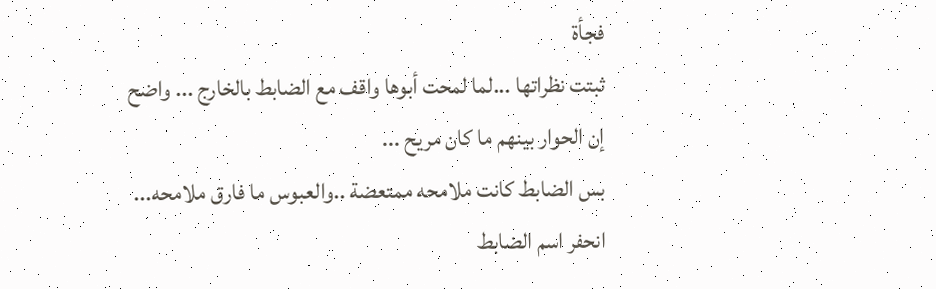فجأة
ثبتت نظراتها ...لما لمحت أبوها واقف مع الضابط بالخارج ... واضح إن الحوار بينهم ما كان مريح ...
بس الضابط كانت ملامحه ممتعضة ..والعبوس ما فارق ملامحه...
انحفر اسم الضابط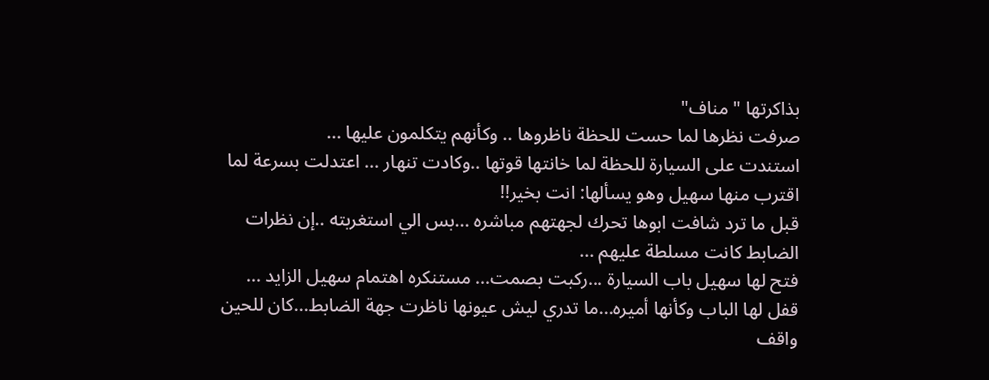بذاكرتها " مناف"
صرفت نظرها لما حست للحظة ناظروها .. وكأنهم يتكلمون عليها ...
استندت على السيارة للحظة لما خانتها قوتها ..وكادت تنهار ... اعتدلت بسرعة لما اقترب منها سهيل وهو يسألها: انت بخير!!
قبل ما ترد شافت ابوها تحرك لجهتهم مباشره ...بس الي استغربته ..إن نظرات الضابط كانت مسلطة عليهم ...
فتح لها سهيل باب السيارة ...ركبت بصمت... مستنكره اهتمام سهيل الزايد ...
قفل لها الباب وكأنها أميره...ما تدري ليش عيونها ناظرت جهة الضابط...كان للحين واقف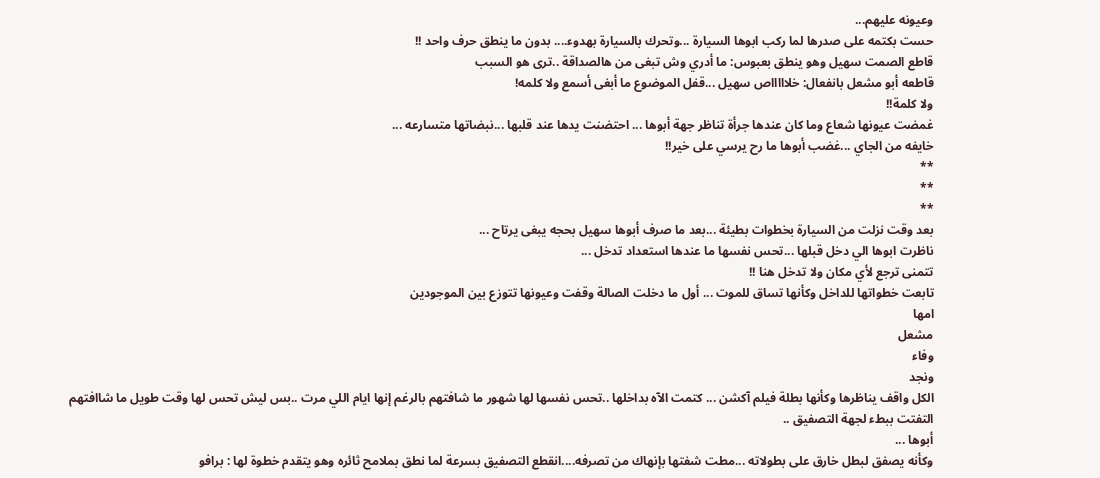وعيونه عليهم...
حست بكتمه على صدرها لما ركب ابوها السيارة ...وتحرك بالسيارة بهدوء.... بدون ما ينطق حرف واحد !!
قاطع الصمت سهيل وهو ينطق بعبوس: ما أدري وش تبغى من هالصداقة ..ترى هو السبب
قاطعه أبو مشعل بانفعال: خلاااااص سهيل ...قفل الموضوع ما أبغى أسمع ولا كلمه!
ولا كلمة!!
غمضت عيونها شعاع وما كان عندها جرأة تناظر جهة أبوها ... احتضنت يدها عند قلبها ...نبضاتها متسارعه ...
خايفه من الجاي ...غضب أبوها ما رح يرسي على خير!!
**
**
**
بعد وقت نزلت من السيارة بخطوات بطيئة ...بعد ما صرف أبوها سهيل بحجه يبغى يرتاح ...
ناظرت ابوها الي دخل قبلها ...تحس نفسها ما عندها استعداد تدخل ...
تتمنى ترجع لأي مكان ولا تدخل هنا !!
تابعت خطواتها للداخل وكأنها تساق للموت ... أول ما دخلت الصالة وقفت وعيونها تتوزع بين الموجودين
امها
مشعل
وفاء
ونجد
الكل واقف يناظرها وكأنها بطلة فيلم آكشن ... كتمت الآه بداخلها ..تحس نفسها لها شهور ما شافتهم بالرغم إنها ايام اللي مرت ..بس ليش تحس لها وقت طويل ما شاافتهم
التفتت ببطء لجهة التصفيق ..
أبوها ...
وكأنه يصفق لبطل خارق على بطولاته ...مطت شفتها بإنهاك من تصرفه....انقطع التصفيق بسرعة لما نطق بملامح ثائره وهو يتقدم خطوة لها : برافو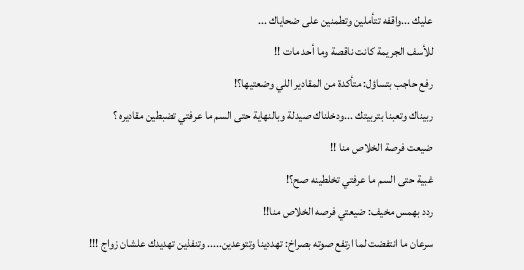عليك ...واقفه تتأملين وتطمنين على ضحاياك ...
للأسف الجريمة كانت ناقصة وما أحد مات !!
رفع حاجب بتساؤل: متأكدة من المقادير اللي وضعتيها؟!
ربيناك وتعبنا بتربيتك ...ودخلناك صيدلة وبالنهاية حتى السم ما عرفتي تضبطين مقاديره ؟
ضيعت فرصة الخلاص منا !!
غبية حتى السم ما عرفتي تخلطينه صح؟!
ردد بهمس مخيف: ضيعتي فرصه الخلاص منا!!
سرعان ما انتفضت لما ارتفع صوته بصراخ: تهددينا وتتوعدين..... وتنفذين تهديدك علشان زواج !!!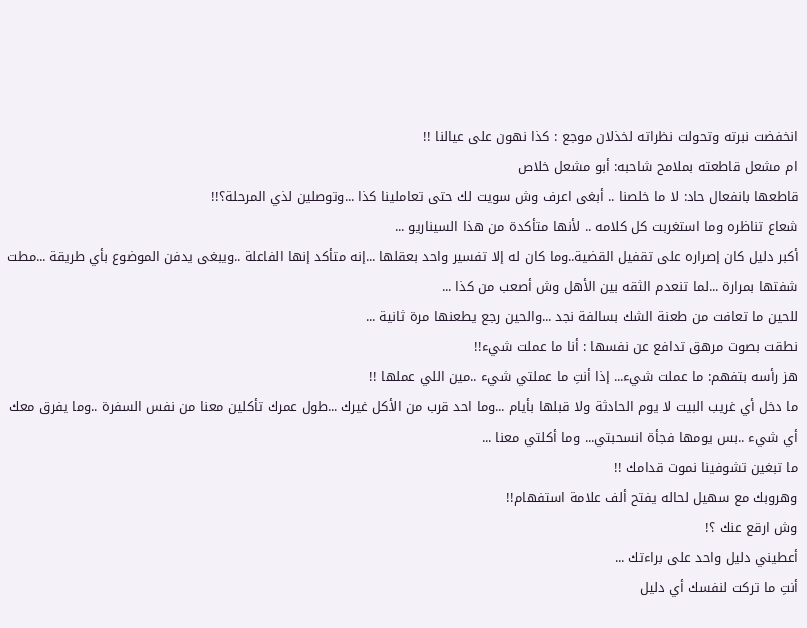انخفضت نبرته وتحولت نظراته لخذلان موجع : كذا نهون على عيالنا !!
ام مشعل قاطعته بملامح شاحبه: أبو مشعل خلاص
قاطعها بانفعال حاد: لا ما خلصنا .. أبغى اعرف وش سويت لك حتى تعاملينا كذا ...وتوصلين لذي المرحلة؟!!
شعاع تناظره وما استغربت كل كلامه .. لأنها متأكدة من هذا السيناريو ...
أكبر دليل كان إصراره على تقفيل القضية..وما كان له إلا تفسير واحد بعقلها ...إنه متأكد إنها الفاعلة ..ويبغى يدفن الموضوع بأي طريقة ...مطت شفتها بمرارة ...لما تنعدم الثقه بين الأهل وش أصعب من كذا ...
للحين ما تعافت من طعنة الشك بسالفة نجد ...والحين رجع يطعنها مرة ثانية ...
نطقت بصوت مرهق تدافع عن نفسها : أنا ما عملت شيء!!
هز رأسه بتفهم: ما عملت شيء... إذا أنتِ ما عملتي شيء ..مين اللي عملها !!
ما دخل أي غريب البيت لا يوم الحادثة ولا قبلها بأيام ...وما احد قرب من الأكل غيرك ...طول عمرك تأكلين معنا من نفس السفرة ..وما يفرق معك أي شيء ..بس يومها فجأة انسحبتي... وما أكلتي معنا ...
ما تبغين تشوفينا نموت قدامك !!
وهروبك مع سهيل لحاله يفتح ألف علامة استفهام!!
وش ارقع عنك ؟!
أعطيني دليل واحد على براءتك ...
أنتِ ما تركت لنفسك أي دليل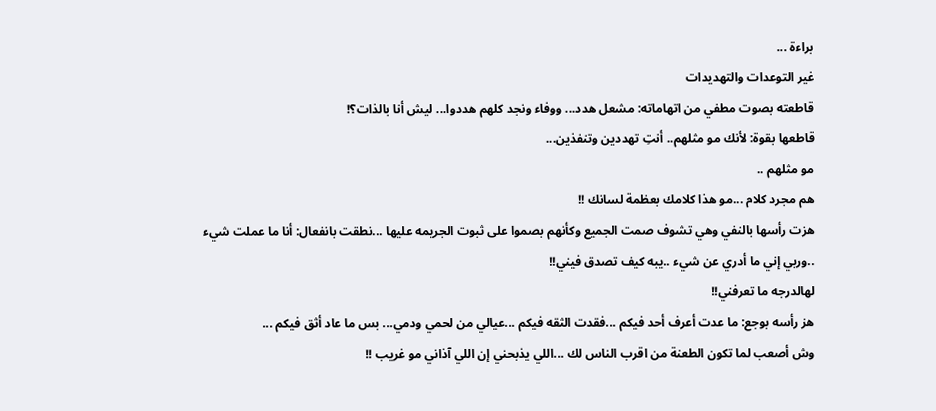براءة ...
غير التوعدات والتهديدات
قاطعته بصوت مطفي من اتهاماته: مشعل هدد... ووفاء ونجد كلهم هددوا... ليش أنا بالذات؟!
قاطعها بقوة: لأنك مو مثلهم.. أنتِ تهددين وتنفذين...
مو مثلهم ..
هم مجرد كلام ...مو هذا كلامك بعظمة لسانك !!
هزت رأسها بالنفي وهي تشوف صمت الجميع وكأنهم بصموا على ثبوت الجريمه عليها ...نطقت بانفعال: أنا ما عملت شيء ..وربي إني ما أدري عن شيء ..يبه كيف تصدق فيني!!
لهالدرجه ما تعرفني!!
هز رأسه بوجع: ما عدت أعرف أحد فيكم ...فقدت الثقه فيكم ...عيالي من لحمي ودمي... بس ما عاد أثق فيكم ...
وش أصعب لما تكون الطعنة من اقرب الناس لك ...اللي يذبحني إن اللي آذاني مو غريب !!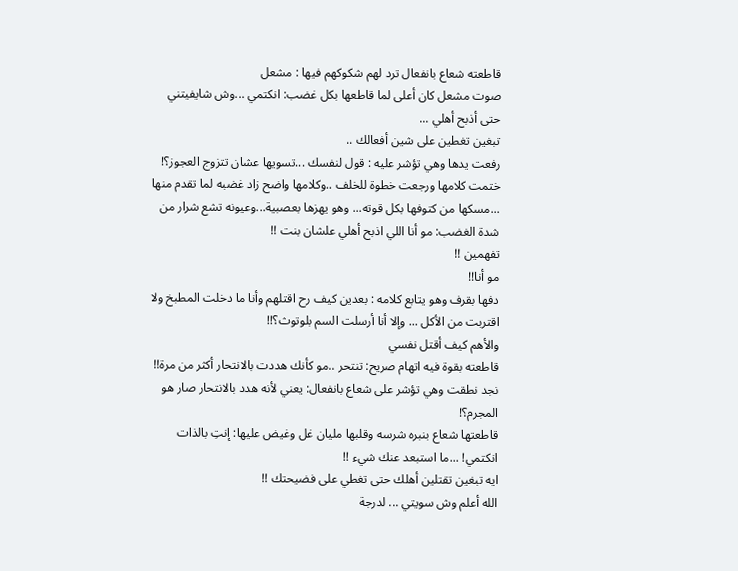قاطعته شعاع بانفعال ترد لهم شكوكهم فيها : مشعل
صوت مشعل كان أعلى لما قاطعها بكل غضب: انكتمي ...وش شايفيتني حتى أذبح أهلي ...
تبغين تغطين على شين أفعالك ..
رفعت يدها وهي تؤشر عليه : قول لنفسك ...تسويها عشان تتزوج العجوز؟!
ختمت كلامها ورجعت خطوة للخلف ..وكلامها واضح زاد غضبه لما تقدم منها ...مسكها من كتوفها بكل قوته... وهو يهزها بعصبية...وعيونه تشع شرار من شدة الغضب: مو أنا اللي اذبح أهلي علشان بنت !!
تفهمين !!
مو أنا!!
دفها بقرف وهو يتابع كلامه : بعدين كيف رح اقتلهم وأنا ما دخلت المطبخ ولا اقتربت من الأكل ... وإلا أنا أرسلت السم بلوتوث؟!!
والأهم كيف أقتل نفسي
قاطعته بقوة فيه اتهام صريح: تنتحر ..مو كأنك هددت بالانتحار أكثر من مرة!!
نجد نطقت وهي تؤشر على شعاع بانفعال: يعني لأنه هدد بالانتحار صار هو المجرم؟!
قاطعتها شعاع بنبره شرسه وقلبها مليان غل وغيض عليها: إنتِ بالذات انكتمي! ...ما استبعد عنك شيء !!
ايه تبغين تقتلين أهلك حتى تغطي على فضيحتك !!
الله أعلم وش سويتي ... لدرجة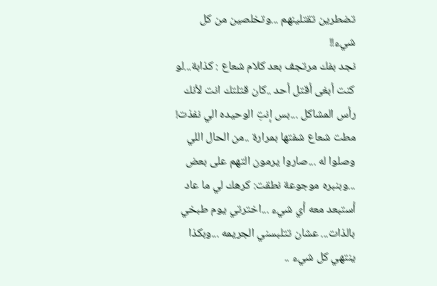تضطرين تقتلينهم ...وتخلصين من كل شيء!!
نجد بفك مرتجف بعد كلام شعاع : كذابة...لو كنت أبغى أقتل أحد ..كان قتلتك انت لأنك رأس المشاكل ...بس إنتِ الوحيده الي نفذت!
مطت شعاع شفتها بمرارة ..من الحال اللي وصلوا له ...صاروا يرمون التهم على بعض ...وبنبره موجوعة نطقت: كرهك لي ما عاد أستبعد معه أي شيء ...اخترتي يوم طبخي بالذات... عشان تتلبسني الجريمه ...وبكذا ينتهي كل شيء ..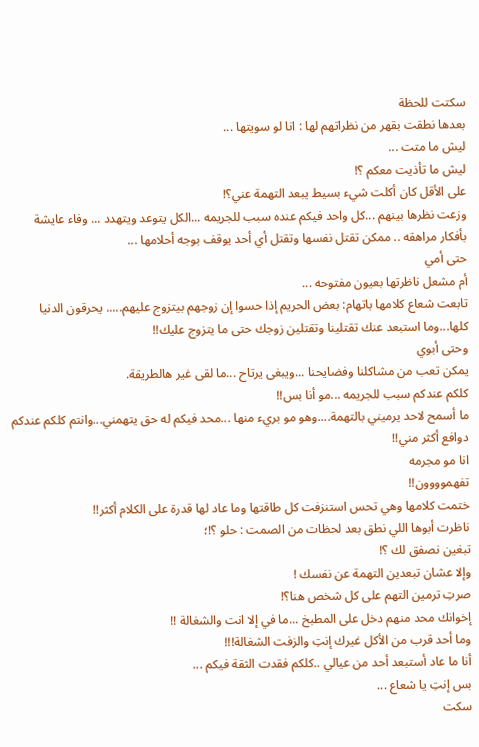سكتت للحظة
بعدها نطقت بقهر من نظراتهم لها : انا لو سويتها ...
ليش ما متت ...
ليش ما تأذيت معكم ؟!
على الأقل كان أكلت شيء بسيط يبعد التهمة عني؟!
وزعت نظرها بينهم ...كل واحد فيكم عنده سبب للجريمه ...الكل يتوعد ويتهدد ... وفاء عايشة بأفكار مراهقه .. ممكن تقتل نفسها وتقتل أي أحد يوقف بوجه أحلامها ...
حتى أمي
أم مشعل ناظرتها بعيون مفتوحه ...
تابعت شعاع كلامها باتهام: بعض الحريم إذا حسوا إن زوجهم بيتزوج عليهم..... يحرقون الدنيا كلها...وما استبعد عنك تقتلينا وتقتلين زوجك حتى ما يتزوج عليك!!
وحتى أبوي
يمكن تعب من مشاكلنا وفضايحنا ...ويبغى يرتاح ...ما لقى غير هالطريقة.
كلكم عندكم سبب للجريمه ...مو أنا بس!!
ما أسمح لاحد يرميني بالتهمة....وهو مو بريء منها ...محد فيكم له حق يتهمني...وانتم كلكم عندكم دوافع أكثر مني!!
انا مو مجرمه
تفهموووون!!
ختمت كلامها وهي تحس استنزفت كل طاقتها وما عاد لها قدرة على الكلام أكثر!!
ناظرت أبوها اللي نطق بعد لحظات من الصمت : حلو ؟!؛
تبغين نصفق لك ؟!
وإلا عشان تبعدين التهمة عن نفسك !
صرتِ ترمين التهم على كل شخص هنا؟!
إخوانك محد منهم دخل على المطبخ ...ما في إلا انت والشغالة !!
وما أحد قرب من الأكل غيرك إنتِ والزفت الشغالة!!!
أنا ما عاد أستبعد أحد من عيالي ..كلكم فقدت الثقة فيكم ...
بس إنتِ يا شعاع ...
سكت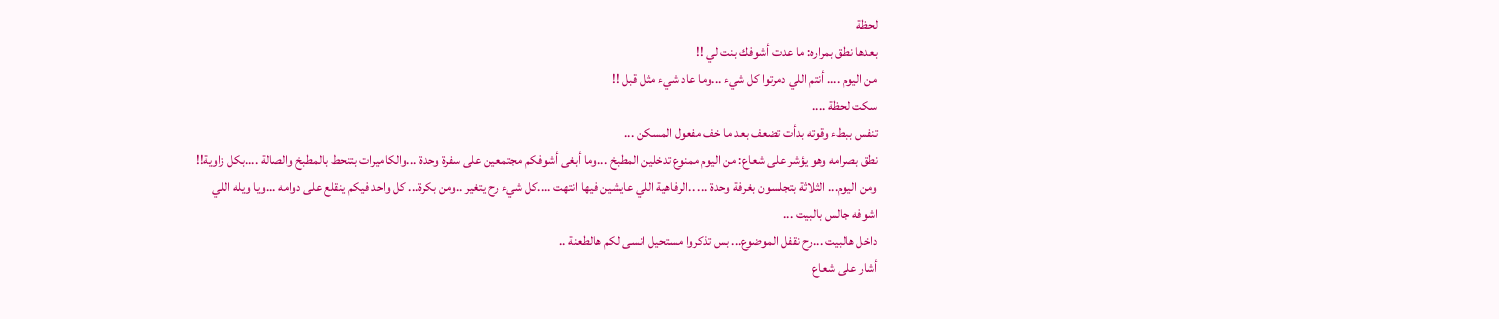لحظة
بعدها نطق بمراره: ما عدت أشوفك بنت لي !!
من اليوم .... أنتم اللي دمرتوا كل شيء ...وما عاد شيء مثل قبل !!
سكت لحظة ....
تنفس ببطء وقوته بدأت تضعف بعد ما خف مفعول المسكن ...
نطق بصرامه وهو يؤشر على شعاع: من اليوم ممنوع تدخلين المطبخ ...وما أبغى أشوفكم مجتمعين على سفرة وحدة ...والكاميرات بتنحط بالمطبخ والصالة ....بكل زاوية!!
ومن اليوم... الثلاثة بتجلسون بغرفة وحدة ... ..الرفاهية اللي عايشين فيها انتهت ....كل شيء رح يتغير ..ومن بكرة... كل واحد فيكم ينقلع على دوامه ...ويا ويله اللي اشوفه جالس بالبيت ...
داخل هالبيت ...رح نقفل الموضوع... بس تذكروا مستحيل انسى لكم هالطعنة ..
أشار على شعاع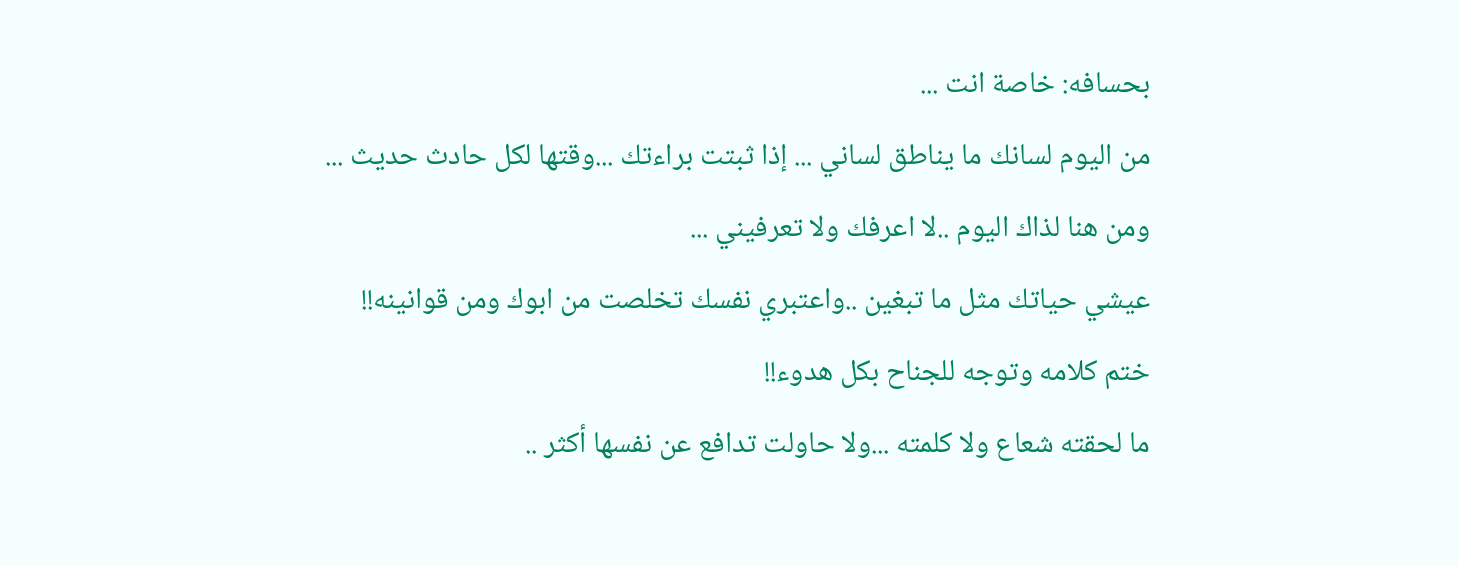بحسافه: خاصة انت ...
من اليوم لسانك ما يناطق لساني ... إذا ثبتت براءتك ...وقتها لكل حادث حديث ...
ومن هنا لذاك اليوم ..لا اعرفك ولا تعرفيني ...
عيشي حياتك مثل ما تبغين ..واعتبري نفسك تخلصت من ابوك ومن قوانينه!!
ختم كلامه وتوجه للجناح بكل هدوء!!
ما لحقته شعاع ولا كلمته ...ولا حاولت تدافع عن نفسها أكثر ..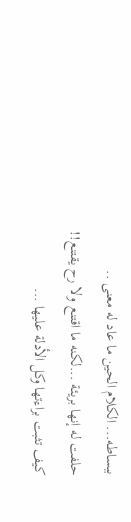ببساطه... الكلام الحين ما عاد له معنى ..
حلفت له إنها بريئة ...لكنه ما اقتنع ولا رح يقتنع!!
كيف تثبت براءتها وكل الأدلة عليها ...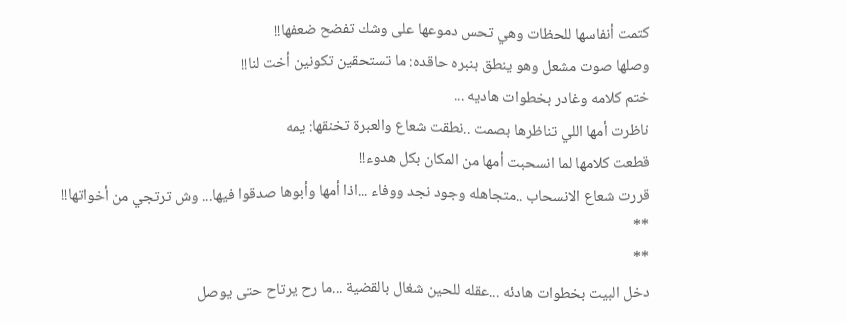كتمت أنفاسها للحظات وهي تحس دموعها على وشك تفضح ضعفها!!
وصلها صوت مشعل وهو ينطق بنبره حاقده: ما تستحقين تكونين أخت لنا!!
ختم كلامه وغادر بخطوات هاديه ...
ناظرت أمها اللي تناظرها بصمت ..نطقت شعاع والعبرة تخنقها: يمه
قطعت كلامها لما انسحبت أمها من المكان بكل هدوء!!
قررت شعاع الانسحاب ..متجاهله وجود نجد ووفاء ...اذا أمها وأبوها صدقوا فيها... وش ترتجي من أخواتها!!
**
**
دخل البيت بخطوات هادئه ...عقله للحين شغال بالقضية ...ما رح يرتاح حتى يوصل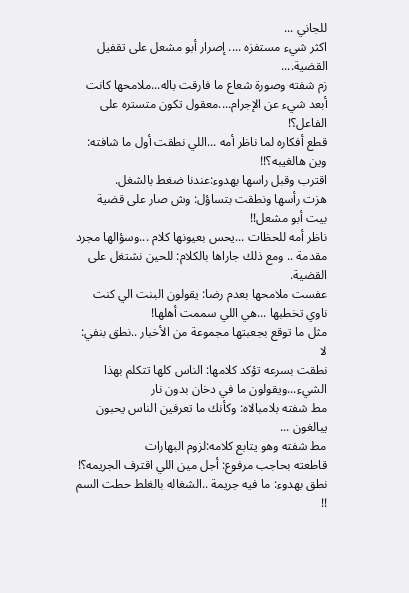للجاني ...
اكثر شيء مستفزه .... إصرار أبو مشعل على تقفيل القضية....
زم شفته وصورة شعاع ما فارقت باله...ملامحها كانت أبعد شيء عن الإجرام....معقول تكون متستره على الفاعل؟!
قطع أفكاره لما ناظر أمه ...اللي نطقت أول ما شافته: وين هالغيبه؟!!
اقترب وقبل راسها بهدوء:عندنا ضغط بالشغل.
هزت رأسها ونطقت بتساؤل: وش صار على قضية بيت أبو مشعل!!
ناظر أمه للحظات ...يحس بعيونها كلام ...وسؤالها مجرد مقدمة .. ومع ذلك جاراها بالكلام: للحين نشتغل على القضية.
عفست ملامحها بعدم رضا: يقولون البنت الي كنت ناوي تخطبها ...هي اللي سممت أهلها!
مثل ما توقع بجعبتها مجموعة من الأخبار ..نطق بنفي: لا
نطقت بسرعه تؤكد كلامها: الناس كلها تتكلم بهذا الشيء...ويقولون ما في دخان بدون نار
مط شفته بلامبالاه: وكأنك ما تعرفين الناس يحبون يبالغون ...
مط شفته وهو يتابع كلامه:لزوم البهارات
قاطعته بحاجب مرفوع: أجل مين اللي اقترف الجريمه؟!
نطق بهدوء: ما فيه جريمة ..الشغاله بالغلط حطت السم !!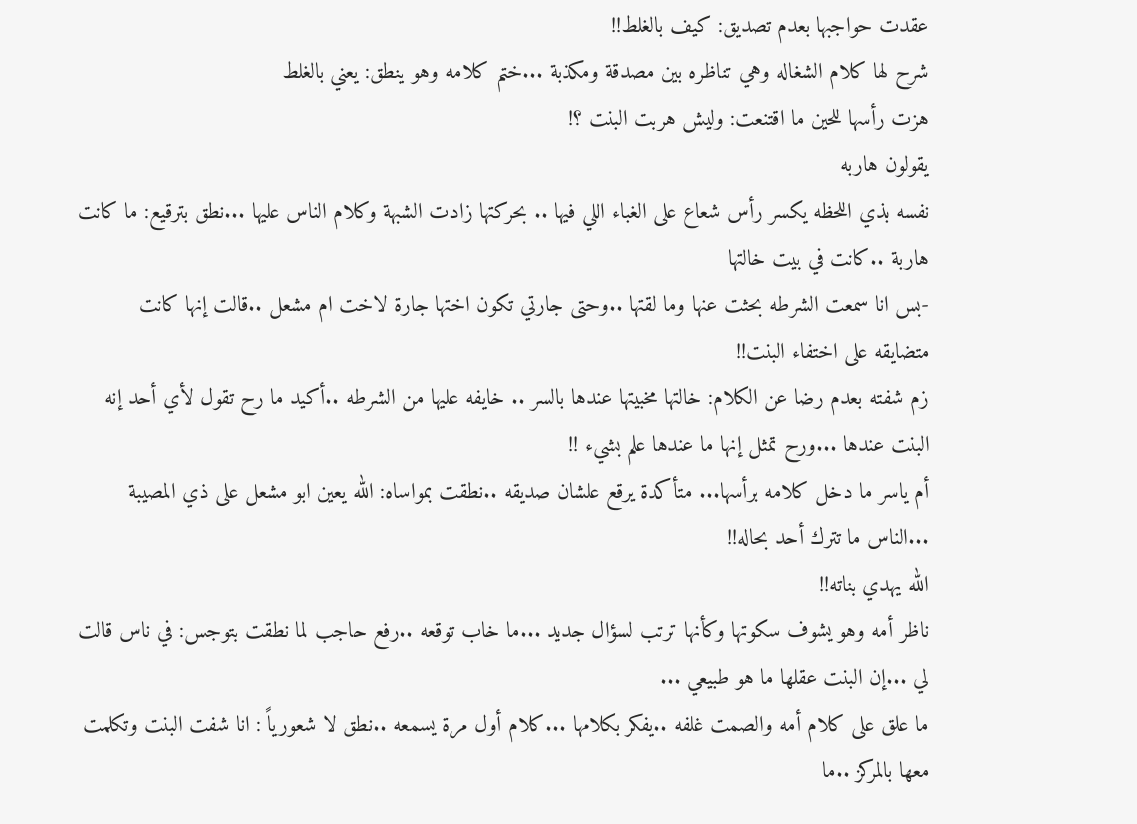عقدت حواجبها بعدم تصديق: كيف بالغلط!!
شرح لها كلام الشغاله وهي تناظره بين مصدقة ومكذبة ...ختم كلامه وهو ينطق: يعني بالغلط
هزت رأسها للحين ما اقتنعت: وليش هربت البنت ؟!
يقولون هاربه
نفسه بذي اللحظه يكسر رأس شعاع على الغباء اللي فيها .. بحركتها زادت الشبهة وكلام الناس عليها ...نطق بترقيع: ما كانت هاربة ..كانت في بيت خالتها
-بس انا سمعت الشرطه بحثت عنها وما لقتها ..وحتى جارتي تكون اختها جارة لاخت ام مشعل ..قالت إنها كانت متضايقه على اختفاء البنت!!
زم شفته بعدم رضا عن الكلام: خالتها مخبيتها عندها بالسر .. خايفه عليها من الشرطه ..أكيد ما رح تقول لأي أحد إنه البنت عندها ...ورح تمثل إنها ما عندها علم بشيء !!
أم ياسر ما دخل كلامه برأسها... متأكدة يرقع علشان صديقه ..نطقت بمواساه: الله يعين ابو مشعل على ذي المصيبة ...الناس ما تترك أحد بحاله!!
الله يهدي بناته!!
ناظر أمه وهو يشوف سكوتها وكأنها ترتب لسؤال جديد ...ما خاب توقعه ..رفع حاجب لما نطقت بتوجس: في ناس قالت لي ...إن البنت عقلها ما هو طبيعي ...
ما علق على كلام أمه والصمت غلفه ..يفكر بكلامها ...كلام أول مرة يسمعه ..نطق لا شعورياً : انا شفت البنت وتكلمت معها بالمركز ..ما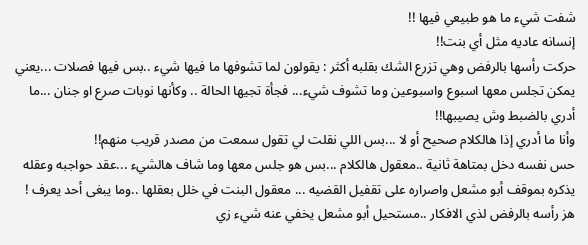شفت شيء ما هو طبيعي فيها !!
إنسانه عاديه مثل أي بنت!!
حركت رأسها بالرفض وهي تزرع الشك بقلبه أكثر : يقولون لما تشوفها ما فيها شيء ..بس فيها فصلات ...يعني يمكن تجلس معها اسبوع واسبوعين وما تشوف شيء... فجأة تجيها الحالة .. وكأنها نوبات صرع او جنان ...ما أدري بالضبط وش يصيبها!!
وأنا ما أدري إذا هالكلام صحيح أو لا ...بس اللي نقلت لي تقول سمعت من مصدر قريب منهم!!
حس نفسه دخل بمتاهة ثانية ..معقول هالكلام ...بس هو جلس معها وما شاف هالشيء ...عقد حواجبه وعقله يذكره بموقف أبو مشعل واصراره على تقفيل القضيه ... معقول البنت في خلل بعقلها ..وما يبغى أحد يعرف !
هز رأسه بالرفض لذي الافكار ..مستحيل أبو مشعل يخفي عنه شيء زي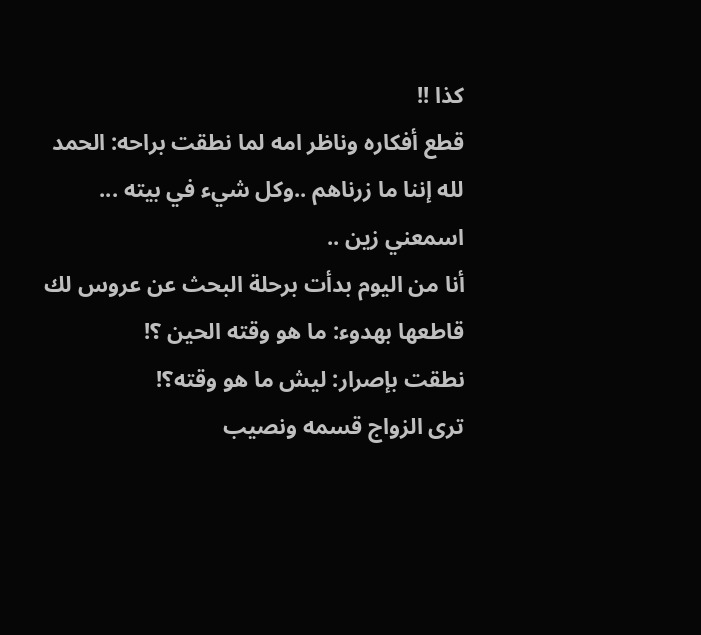كذا !!
قطع أفكاره وناظر امه لما نطقت براحه: الحمد لله إننا ما زرناهم ..وكل شيء في بيته ...
اسمعني زين ..
أنا من اليوم بدأت برحلة البحث عن عروس لك
قاطعها بهدوء: ما هو وقته الحين ؟!
نطقت بإصرار: ليش ما هو وقته؟!
ترى الزواج قسمه ونصيب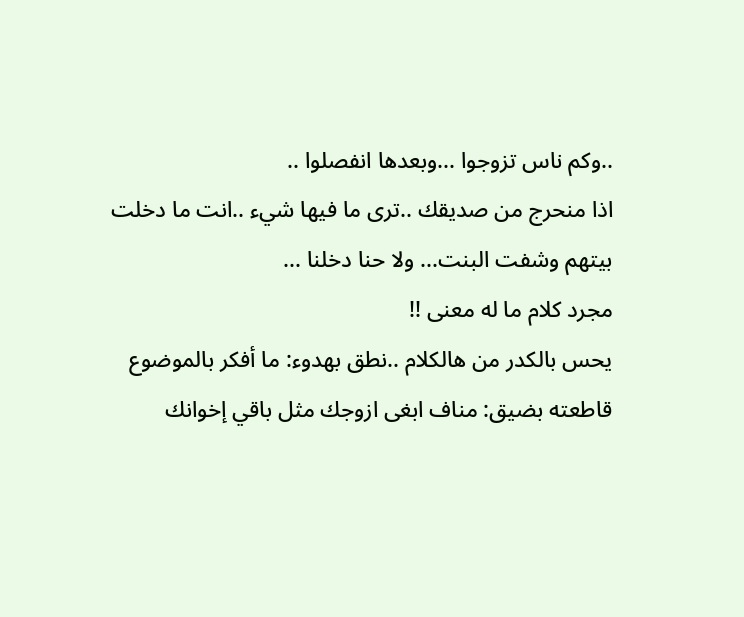..وكم ناس تزوجوا ...وبعدها انفصلوا ..
اذا منحرج من صديقك ..ترى ما فيها شيء ..انت ما دخلت بيتهم وشفت البنت... ولا حنا دخلنا ...
مجرد كلام ما له معنى !!
يحس بالكدر من هالكلام ..نطق بهدوء: ما أفكر بالموضوع
قاطعته بضيق: مناف ابغى ازوجك مثل باقي إخوانك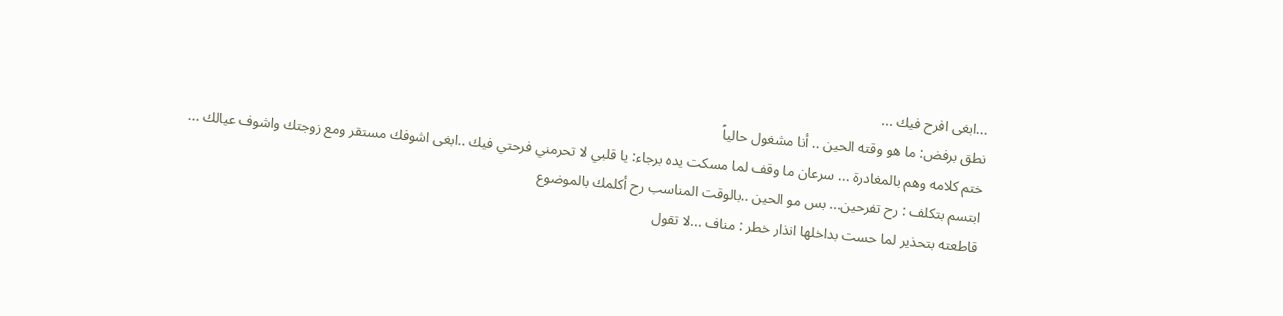...ابغى افرح فيك ...
نطق برفض: ما هو وقته الحين .. أنا مشغول حالياً
ختم كلامه وهم بالمغادرة ... سرعان ما وقف لما مسكت يده برجاء: يا قلبي لا تحرمني فرحتي فيك ..ابغى اشوفك مستقر ومع زوجتك واشوف عيالك ...
ابتسم بتكلف : رح تفرحين... بس مو الحين ..بالوقت المناسب رح أكلمك بالموضوع
قاطعته بتحذير لما حست بداخلها انذار خطر : مناف ...لا تقول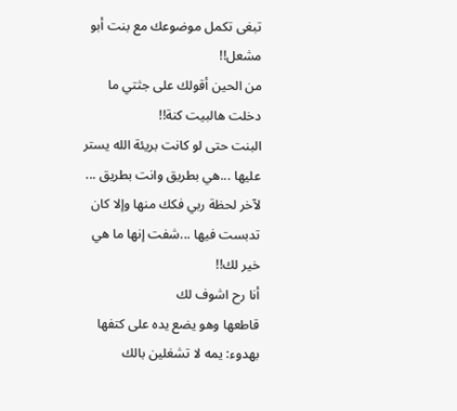تبغى تكمل موضوعك مع بنت أبو مشعل!!
من الحين أقولك على جثتي ما دخلت هالبيت كنة!!
البنت حتى لو كانت بريئة الله يستر عليها ...هي بطريق وانت بطريق ...
لآخر لحظة ربي فكك منها وإلا كان تدبست فيها ...شفت إنها ما هي خير لك!!
أنا رح اشوف لك
قاطعها وهو يضع يده على كتفها بهدوء: يمه لا تشغلين بالك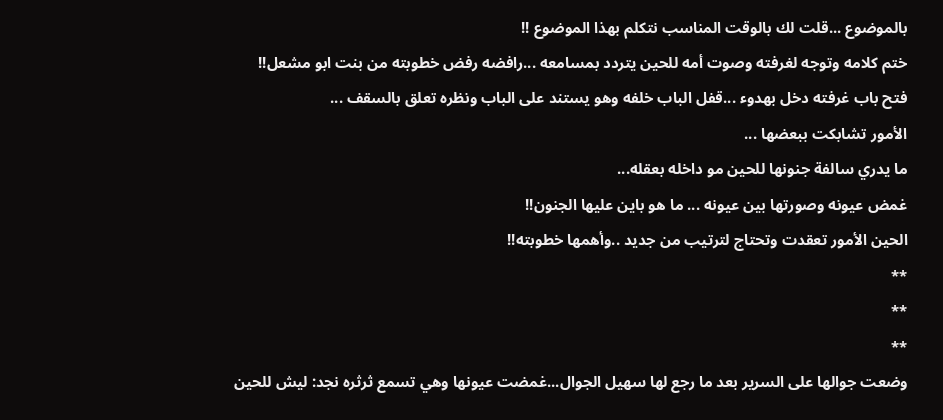بالموضوع ...قلت لك بالوقت المناسب نتكلم بهذا الموضوع !!
ختم كلامه وتوجه لغرفته وصوت أمه للحين يتردد بمسامعه ...رافضه رفض خطوبته من بنت ابو مشعل!!
فتح باب غرفته دخل بهدوء ...قفل الباب خلفه وهو يستند على الباب ونظره تعلق بالسقف ...
الأمور تشابكت ببعضها ...
ما يدري سالفة جنونها للحين مو داخله بعقله...
غمض عيونه وصورتها بين عيونه ... ما هو باين عليها الجنون!!
الحين الأمور تعقدت وتحتاج لترتيب من جديد ..وأهمها خطوبته!!
**
**
**
وضعت جوالها على السرير بعد ما رجع لها سهيل الجوال...غمضت عيونها وهي تسمع ثرثره نجد: ليش للحين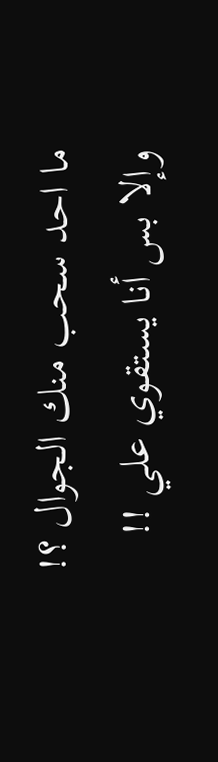ما احد سحب منك الجوال ؟! وإلا بس أنا يستقوي علي !!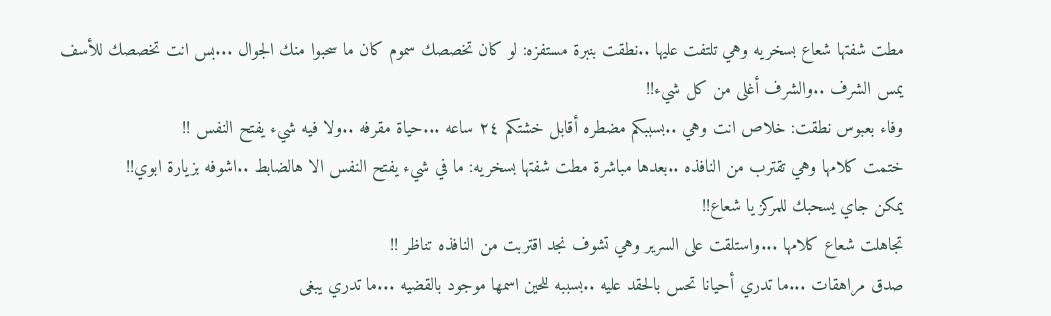مطت شفتها شعاع بسخريه وهي تلتفت عليها ..نطقت بنبرة مستفزه: لو كان تخصصك سموم كان ما سحبوا منك الجوال ...بس انت تخصصك للأسف يمس الشرف ..والشرف أغلى من كل شيء!!
وفاء بعبوس نطقت: خلاص انت وهي ..بسببكم مضطره أقابل خشتكم ٢٤ ساعه ...حياة مقرفه ..ولا فيه شيء يفتح النفس !!
ختمت كلامها وهي تقترب من النافذه ..بعدها مباشرة مطت شفتها بسخريه: ما في شيء يفتح النفس الا هالضابط ..اشوفه بزيارة ابوي!!
يمكن جاي يسحبك للمركز يا شعاع!!
تجاهلت شعاع كلامها ...واستلقت على السرير وهي تشوف نجد اقتربت من النافذه تناظر !!
صدق مراهقات ...ما تدري أحيانا تحس بالحقد عليه ..بسببه للحين اسمها موجود بالقضيه ...ما تدري يبغى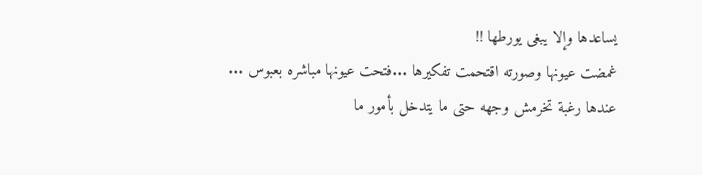يساعدها وإلا يبغى يورطها !!
غمضت عيونها وصورته اقتحمت تفكيرها ...فتحت عيونها مباشره بعبوس ...
عندها رغبة تخرمش وجهه حتى ما يتدخل بأمور ما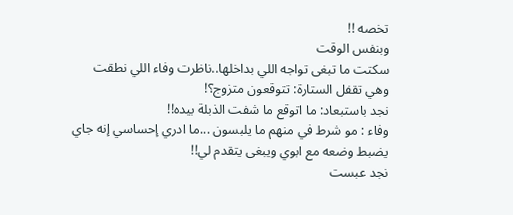تخصه !!
وبنفس الوقت
سكتت ما تبغى تواجه اللي بداخلها..ناظرت وفاء اللي نطقت وهي تقفل الستارة: تتوقعون متزوج؟!
نجد باستبعاد: ما اتوقع ما شفت الذبلة بيده!!
وفاء : مو شرط في منهم ما يلبسون ...ما ادري إحساسي إنه جاي يضبط وضعه مع ابوي ويبغى يتقدم لي!!
نجد عبست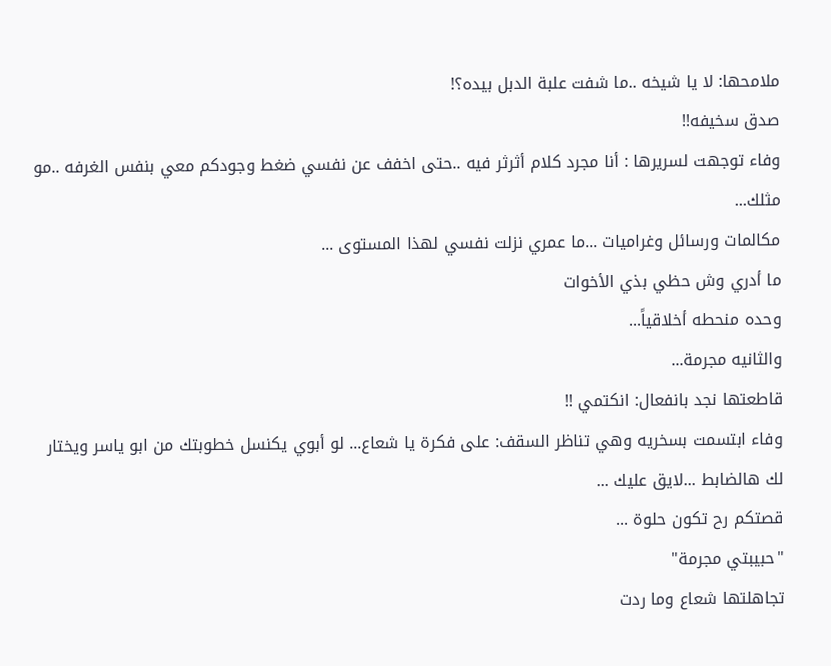ملامحها: لا يا شيخه ..ما شفت علبة الدبل بيده؟!
صدق سخيفه!!
وفاء توجهت لسريرها : أنا مجرد كلام أثرثر فيه ..حتى اخفف عن نفسي ضغط وجودكم معي بنفس الغرفه ..مو مثلك...
مكالمات ورسائل وغراميات ...ما عمري نزلت نفسي لهذا المستوى ...
ما أدري وش حظي بذي الأخوات
وحده منحطه أخلاقياً...
والثانيه مجرمة...
قاطعتها نجد بانفعال: انكتمي !!
وفاء ابتسمت بسخريه وهي تناظر السقف: على فكرة يا شعاع... لو أبوي يكنسل خطوبتك من ابو ياسر ويختار لك هالضابط ...لايق عليك ...
قصتكم رح تكون حلوة ...
"حبيبتي مجرمة"
تجاهلتها شعاع وما ردت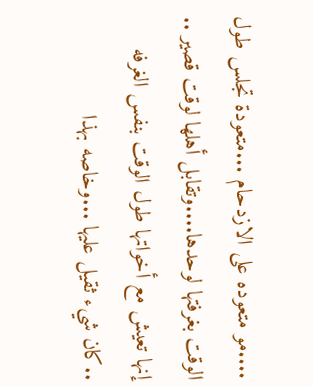....مو متعوده على الازدحام ...متعودة تجلس طول الوقت بغرفتها لوحدها....وتقابل أهلها لوقت قصير .. إنها تعيش مع أخواتها طول الوقت بنفس الغرفه ..كان شيء ثقيل عليها ...وخاصه بهذا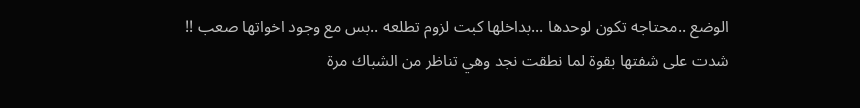الوضع ..محتاجه تكون لوحدها ...بداخلها كبت لزوم تطلعه ..بس مع وجود اخواتها صعب !!
شدت على شفتها بقوة لما نطقت نجد وهي تناظر من الشباك مرة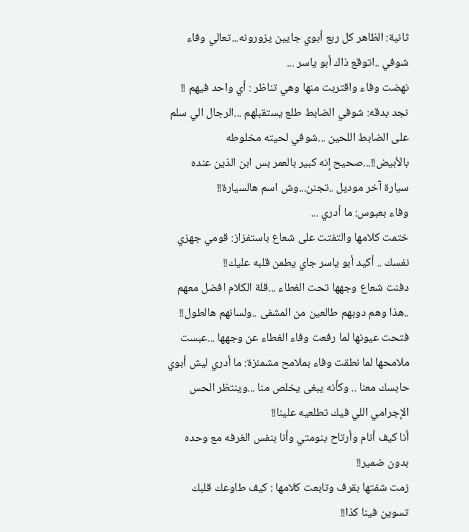ثانية: الظاهر كل ربع أبوي جايين يزورونه...تعالي وفاء شوفي ..اتوقع ذاك أبو ياسر ...
نهضت وفاء واقتربت منها وهي تناظر : أي واحد فيهم !!
نجد بدقه: شوفي الضابط طلع يستقبلهم ...الرجال الي سلم على الضابط اللحين ...شوفي لحيته مخلوطه بالأبيض!!...صحيح إنه كبير بالعمر بس ابن الذين عنده سيارة آخر موديل ..تجنن...وش اسم هالسيارة!!
وفاء بعبوس: ما أدري ...
ختمت كلامها والتفتت على شعاع باستفزاز: قومي جهزي نفسك .. أكيد أبو ياسر جاي يطمن قلبه عليك!!
دفنت شعاع وجهها تحت الغطاء ...قلة الكلام افضل معهم ..هذا وهم دوبهم طالعين من المشفى ..ولسانهم هالطول!!
فتحت عيونها لما رفعت وفاء الغطاء عن وجهها ...عبست ملامحها لما نطقت وفاء بملامح مشمئزة: ما أدري ليش أبوي حابسك معنا .. وكأنه يبغى يخلص منا ...وينتظر الحس الإجرامي اللي فيك تطلعيه علينا!!
أنا كيف أنام وأرتاح بنومتي وأنا بنفس الغرفه مع وحده بدون ضمير!!
زمت شفتها بقرف وتابعت كلامها : كيف طاوعك قلبك تسوين فينا كذا!!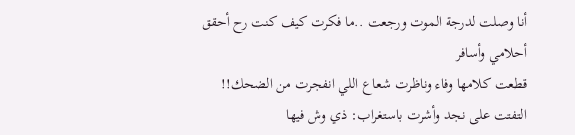أنا وصلت لدرجة الموت ورجعت ..ما فكرت كيف كنت رح أحقق أحلامي وأسافر
قطعت كلامها وفاء وناظرت شعاع اللي انفجرت من الضحك!!
التفتت على نجد وأشرت باستغراب: ذي وش فيها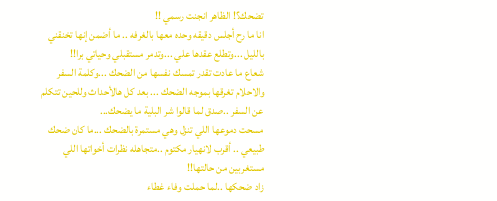تضحك؟! الظاهر انجنت رسمي !!
انا ما رح أجلس دقيقه وحده معها بالغرفه .. ما أضمن إنها تخنقني بالليل ...وتطلع عقدها علي ...وتدمر مستقبلي وحياتي برا!!
شعاع ما عادت تقدر تمسك نفسها من الضحك ...وكلمة السفر والاحلام تغرقها بموجه الضحك ... بعد كل هالأحداث وللحين تتكلم عن السفر ..صدق لما قالوا شر البلية ما يضحك...
مسحت دموعها اللي تنزل وهي مستمرة بالضحك ...ما كان ضحك طبيعي .. أقرب لانهيار مكتوم ..متجاهله نظرات أخواتها اللي مستغربين من حالتها!!
زاد ضحكها ..لما حملت وفاء غطاء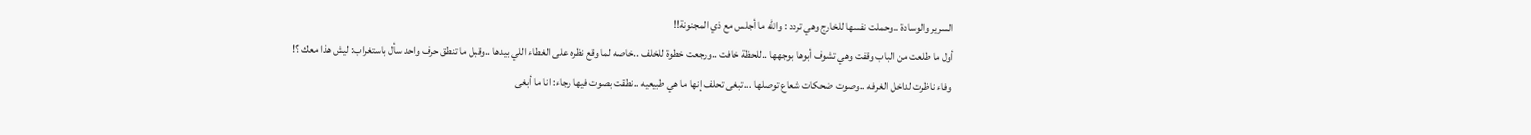السرير والوسادة ..وحملت نفسها للخارج وهي تردد : والله ما أجلس مع ذي المجنونة!!
أول ما طلعت من الباب وقفت وهي تشوف أبوها بوجهها ..للحظة خافت ..ورجعت خطوة للخلف ..خاصه لما وقع نظره على الغطاء اللي بيدها ..وقبل ما تنطق حرف واحد سأل باستغراب: ليش هذا معك ؟!
وفاء ناظرت لداخل الغرفه ..وصوت ضحكات شعاع توصلها ...تبغى تحلف إنها ما هي طبيعيه ..نطقت بصوت فيها رجاء: انا ما أبغى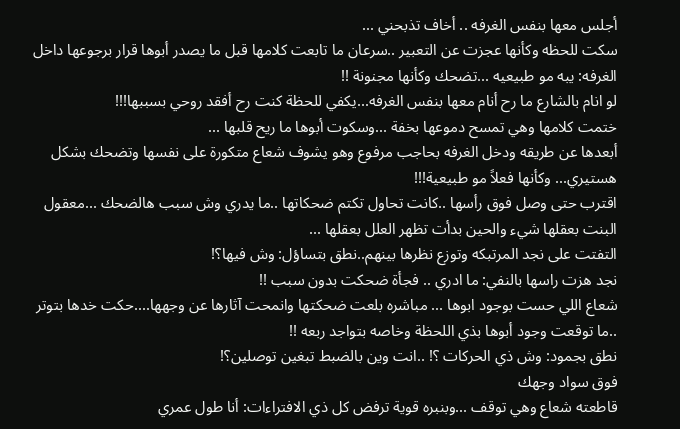أجلس معها بنفس الغرفه .. أخاف تذبحني ...
سكت للحظه وكأنها عجزت عن التعبير ..سرعان ما تابعت كلامها قبل ما يصدر أبوها قرار برجوعها داخل الغرفه: يبه مو طبيعيه ...تضحك وكأنها مجنونة !!
لو انام بالشارع ما رح أنام معها بنفس الغرفه...يكفي للحظة كنت رح أفقد روحي بسببها!!!
ختمت كلامها وهي تمسح دموعها بخفة ...وسكوت أبوها ما ريح قلبها ...
أبعدها عن طريقه ودخل الغرفه بحاجب مرفوع وهو يشوف شعاع متكورة على نفسها وتضحك بشكل هستيري... وكأنها فعلاً مو طبيعية!!!
اقترب حتى وصل فوق رأسها ..كانت تحاول تكتم ضحكاتها ..ما يدري وش سبب هالضحك ...معقول البنت بعقلها شيء والحين بدأت تظهر العلل بعقلها ...
التفتت على نجد المرتبكه وتوزع نظرها بينهم..نطق بتساؤل: وش فيها؟!
نجد هزت راسها بالنفي: ما ادري .. فجأة ضحكت بدون سبب !!
شعاع اللي حست بوجود ابوها ... مباشره بلعت ضحكتها وانمحت آثارها عن وجهها....حكت خدها بتوتر ..ما توقعت وجود أبوها بذي اللحظة وخاصه بتواجد ربعه !!
نطق بجمود: وش ذي الحركات ؟! ..انت وين بالضبط تبغين توصلين؟!
فوق سواد وجهك
قاطعته شعاع وهي توقف ...وبنبره قوية ترفض كل ذي الافتراءات: أنا طول عمري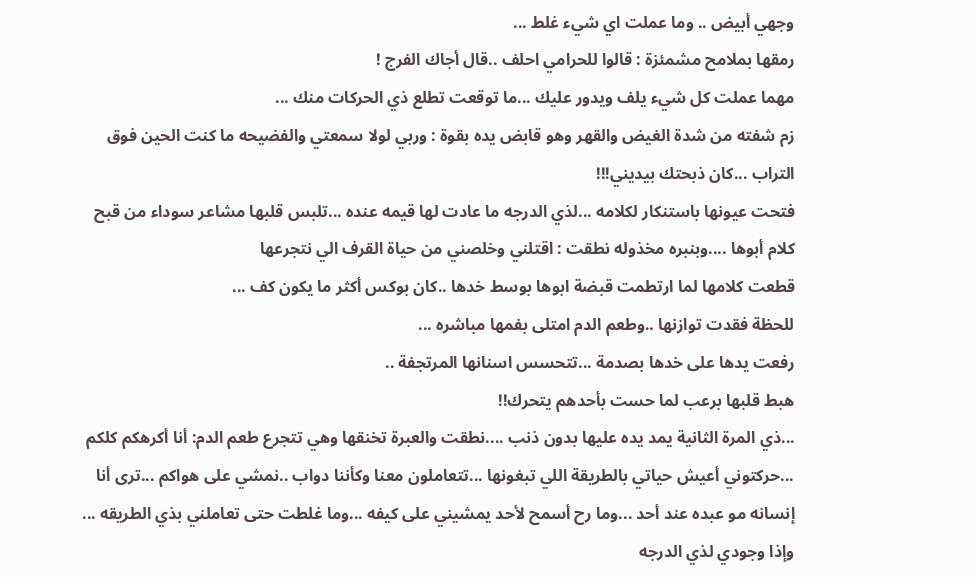وجهي أبيض .. وما عملت اي شيء غلط ...
رمقها بملامح مشمئزة : قالوا للحرامي احلف ..قال أجاك الفرج !
مهما عملت كل شيء يلف ويدور عليك ...ما توقعت تطلع ذي الحركات منك ...
زم شفته من شدة الغيض والقهر وهو قابض يده بقوة : وربي لولا سمعتي والفضيحه ما كنت الحين فوق التراب ...كان ذبحتك بيديني!!!
فتحت عيونها باستنكار لكلامه ...لذي الدرجه ما عادت لها قيمه عنده ...تلبس قلبها مشاعر سوداء من قبح كلام أبوها ....وبنبره مخذوله نطقت : اقتلني وخلصني من حياة القرف الي نتجرعها
قطعت كلامها لما ارتطمت قبضة ابوها بوسط خدها ..كان بوكس أكثر ما يكون كف ...
للحظة فقدت توازنها ..وطعم الدم امتلى بفمها مباشره ...
رفعت يدها على خدها بصدمة ...تتحسس اسنانها المرتجفة ..
هبط قلبها برعب لما حست بأحدهم يتحرك!!
...ذي المرة الثانية يمد يده عليها بدون ذنب ....نطقت والعبرة تخنقها وهي تتجرع طعم الدم: أنا أكرهكم كلكم ...حركتوني أعيش حياتي بالطريقة اللي تبغونها ...تتعاملون معنا وكأننا دواب ..نمشي على هواكم ...ترى أنا إنسانه مو عبده عند أحد ...وما رح أسمح لأحد يمشيني على كيفه ...وما غلطت حتى تعاملني بذي الطريقه ... وإذا وجودي لذي الدرجه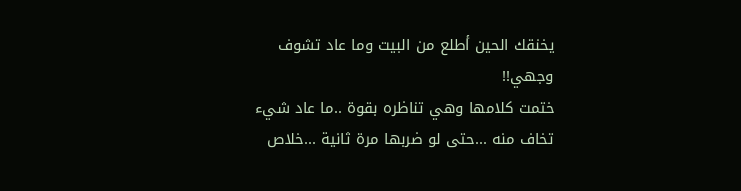يخنقك الحين أطلع من البيت وما عاد تشوف وجهي!!
ختمت كلامها وهي تناظره بقوة ..ما عاد شيء تخاف منه ...حتى لو ضربها مرة ثانية ...خلاص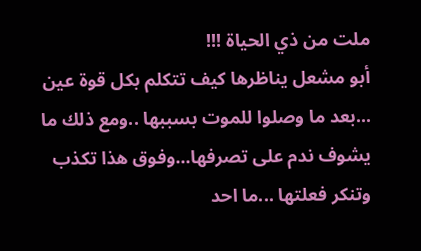ملت من ذي الحياة !!!
أبو مشعل يناظرها كيف تتكلم بكل قوة عين ...بعد ما وصلوا للموت بسببها ..ومع ذلك ما يشوف ندم على تصرفها...وفوق هذا تكذب وتنكر فعلتها ...ما احد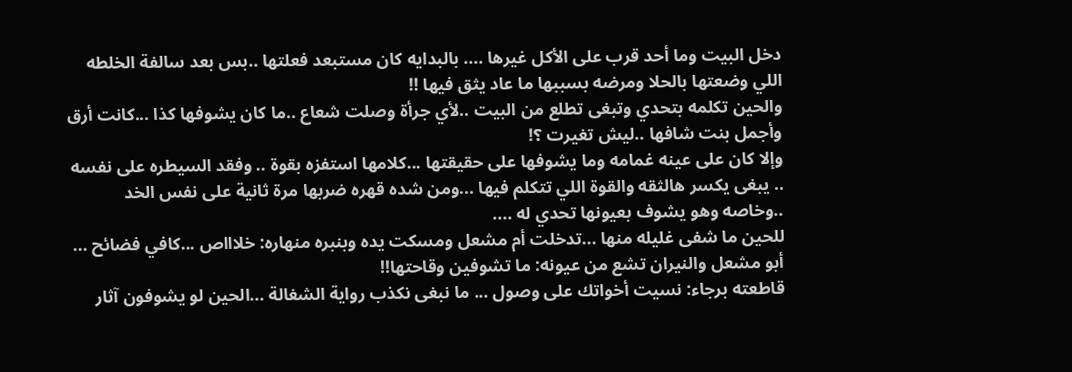دخل البيت وما أحد قرب على الأكل غيرها .... بالبدايه كان مستبعد فعلتها ..بس بعد سالفة الخلطه اللي وضعتها بالحلا ومرضه بسببها ما عاد يثق فيها !!
والحين تكلمه بتحدي وتبغى تطلع من البيت ..لأي جرأة وصلت شعاع ..ما كان يشوفها كذا ...كانت أرق وأجمل بنت شافها ..ليش تغيرت ؟!
وإلا كان على عينه غمامه وما يشوفها على حقيقتها ...كلامها استفزه بقوة .. وفقد السيطره على نفسه .. يبغى يكسر هالثقه والقوة اللي تتكلم فيها ...ومن شده قهره ضربها مرة ثانية على نفس الخد ..وخاصه وهو يشوف بعيونها تحدي له ....
للحين ما شفى غليله منها ...تدخلت أم مشعل ومسكت يده وبنبره منهاره: خلاااص ...كافي فضائح ...
أبو مشعل والنيران تشع من عيونه: ما تشوفين وقاحتها!!
قاطعته برجاء: نسيت أخواتك على وصول ... ما نبغى نكذب رواية الشغالة ...الحين لو يشوفون آثار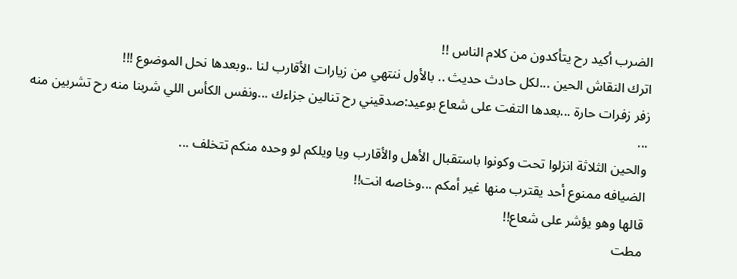الضرب أكيد رح يتأكدون من كلام الناس !!
اترك النقاش الحين ...لكل حادث حديث .. بالأول ننتهي من زيارات الأقارب لنا ..وبعدها نحل الموضوع !!!
زفر زفرات حارة ...بعدها التفت على شعاع بوعيد:صدقيني رح تنالين جزاءك ...ونفس الكأس اللي شربنا منه رح تشربين منه ...
والحين الثلاثة انزلوا تحت وكونوا باستقبال الأهل والأقارب ويا ويلكم لو وحده منكم تتخلف ...
الضيافه ممنوع أحد يقترب منها غير أمكم ...وخاصه انت!!
قالها وهو يؤشر على شعاع!!
مطت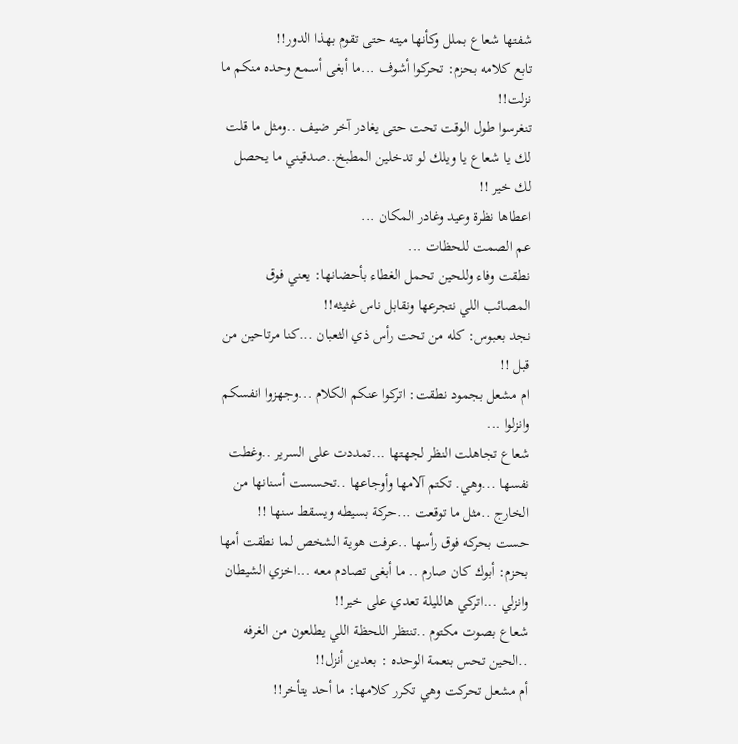شفتها شعاع بملل وكأنها ميته حتى تقوم بهذا الدور!!
تابع كلامه بحزم: تحركوا أشوف ...ما أبغى أسمع وحده منكم ما نزلت!!
تنغرسوا طول الوقت تحت حتى يغادر آخر ضيف ..ومثل ما قلت لك يا شعاع يا ويلك لو تدخلين المطبخ..صدقيني ما يحصل لك خير !!
اعطاها نظرة وعيد وغادر المكان ...
عم الصمت للحظات ...
نطقت وفاء وللحين تحمل الغطاء بأحضانها: يعني فوق المصائب اللي نتجرعها ونقابل ناس غثيثه!!
نجد بعبوس: كله من تحت رأس ذي الثعبان ...كنا مرتاحين من قبل !!
ام مشعل بجمود نطقت: اتركوا عنكم الكلام ...وجهزوا انفسكم وانزلوا ...
شعاع تجاهلت النظر لجهتها ...تمددت على السرير ..وغطت نفسها ...وهي. تكتم آلامها وأوجاعها ..تحسست أسنانها من الخارج ..مثل ما توقعت ...حركة بسيطه ويسقط سنها !!
حست بحركه فوق رأسها ..عرفت هوية الشخص لما نطقت أمها بحزم: أبوك كان صارم .. ما أبغى تصادم معه ...اخزي الشيطان وانزلي ...اتركي هالليلة تعدي على خير!!
شعاع بصوت مكتوم ..تنتظر اللحظة اللي يطلعون من الغرفه ..الحين تحس بنعمة الوحده : بعدين أنزل!!
أم مشعل تحركت وهي تكرر كلامها: ما أحد يتأخر!!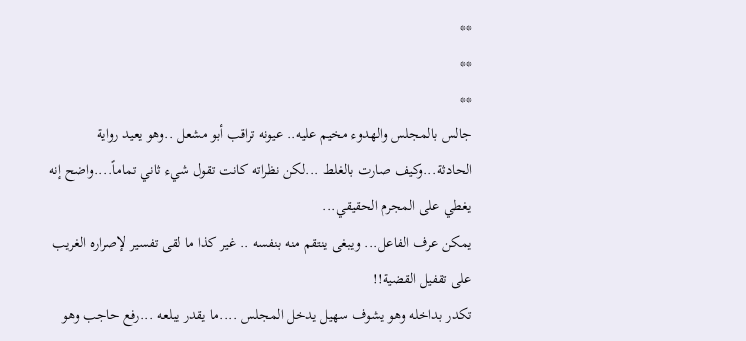**
**
**
جالس بالمجلس والهدوء مخيم عليه.. عيونه تراقب أبو مشعل ..وهو يعيد رواية الحادثة...وكيف صارت بالغلط ...لكن نظراته كانت تقول شيء ثاني تماماً....واضح إنه يغطي على المجرم الحقيقي...
يمكن عرف الفاعل... ويبغى ينتقم منه بنفسه .. غير كذا ما لقى تفسير لإصراره الغريب على تقفيل القضية!!
تكدر بداخله وهو يشوف سهيل يدخل المجلس ....ما يقدر يبلعه ...رفع حاجب وهو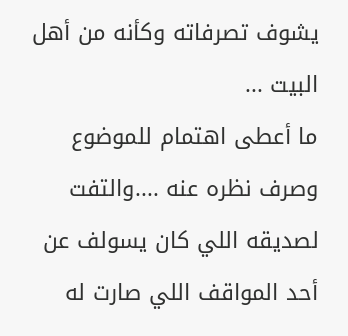يشوف تصرفاته وكأنه من أهل البيت ...
ما أعطى اهتمام للموضوع وصرف نظره عنه ....والتفت لصديقه اللي كان يسولف عن أحد المواقف اللي صارت له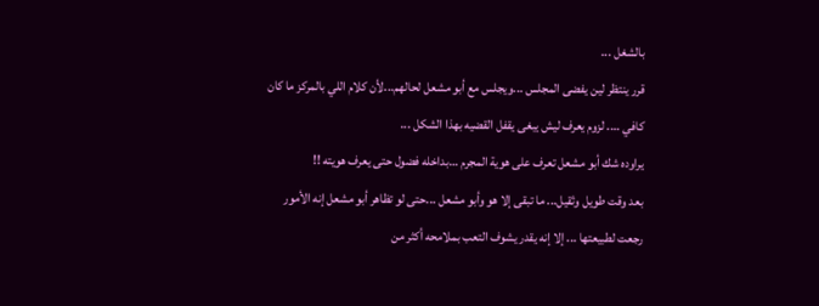بالشغل ...
قرر ينتظر لين يفضى المجلس ...ويجلس مع أبو مشعل لحالهم...لأن كلام اللي بالمركز ما كان كافي .... لزوم يعرف ليش يبغى يقفل القضيه بهذا الشكل ...
يراوده شك أبو مشعل تعرف على هوية المجرم ...بداخله فضول حتى يعرف هويته !!
بعد وقت طويل وثقيل... ما تبقى إلا هو وأبو مشعل ...حتى لو تظاهر أبو مشعل إنه الأمور رجعت لطبيعتها ... إلا إنه يقدر يشوف التعب بملامحه أكثر من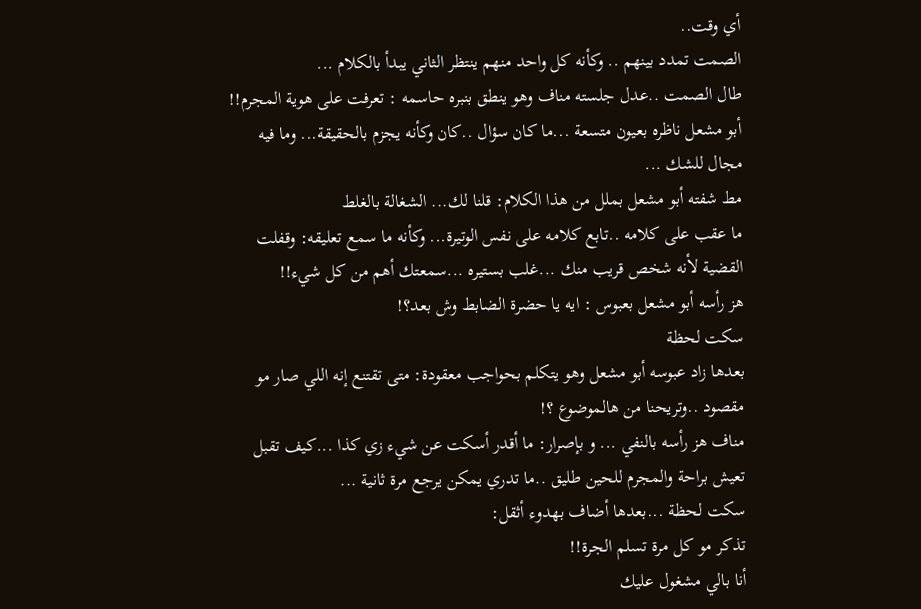أي وقت..
الصمت تمدد بينهم .. وكأنه كل واحد منهم ينتظر الثاني يبدأ بالكلام ...
طال الصمت ..عدل جلسته مناف وهو ينطق بنبره حاسمه : تعرفت على هوية المجرم!!
أبو مشعل ناظره بعيون متسعة ...ما كان سؤال ..كان وكأنه يجزم بالحقيقة... وما فيه مجال للشك ...
مط شفته أبو مشعل بملل من هذا الكلام: قلنا لك... الشغالة بالغلط
ما عقب على كلامه ..تابع كلامه على نفس الوتيرة... وكأنه ما سمع تعليقه: وقفلت القضية لأنه شخص قريب منك ...غلب بستيره ...سمعتك أهم من كل شيء!!
هز رأسه أبو مشعل بعبوس : ايه يا حضرة الضابط وش بعد؟!
سكت لحظة
بعدها زاد عبوسه أبو مشعل وهو يتكلم بحواجب معقودة: متى تقتنع إنه اللي صار مو مقصود ..وتريحنا من هالموضوع ؟!
مناف هز رأسه بالنفي ... و بإصرار: ما أقدر أسكت عن شيء زي كذا ...كيف تقبل تعيش براحة والمجرم للحين طليق ..ما تدري يمكن يرجع مرة ثانية ...
سكت لحظة ...بعدها أضاف بهدوء أثقل:
تذكر مو كل مرة تسلم الجرة!!
أنا بالي مشغول عليك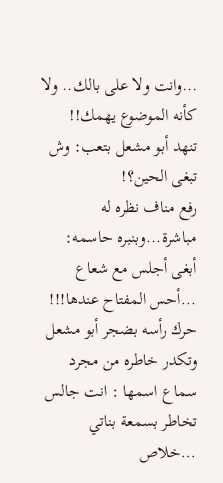...وانت ولا على بالك.. ولا كأنه الموضوع يهمك!!
تنهد أبو مشعل بتعب: وش تبغى الحين؟!
رفع مناف نظره له مباشرة...وبنبره حاسمه: أبغى أجلس مع شعاع ...أحس المفتاح عندها!!!
حرك رأسه بضجر أبو مشعل وتكدر خاطره من مجرد سماع اسمها : انت جالس تخاطر بسمعة بناتي ...خلاص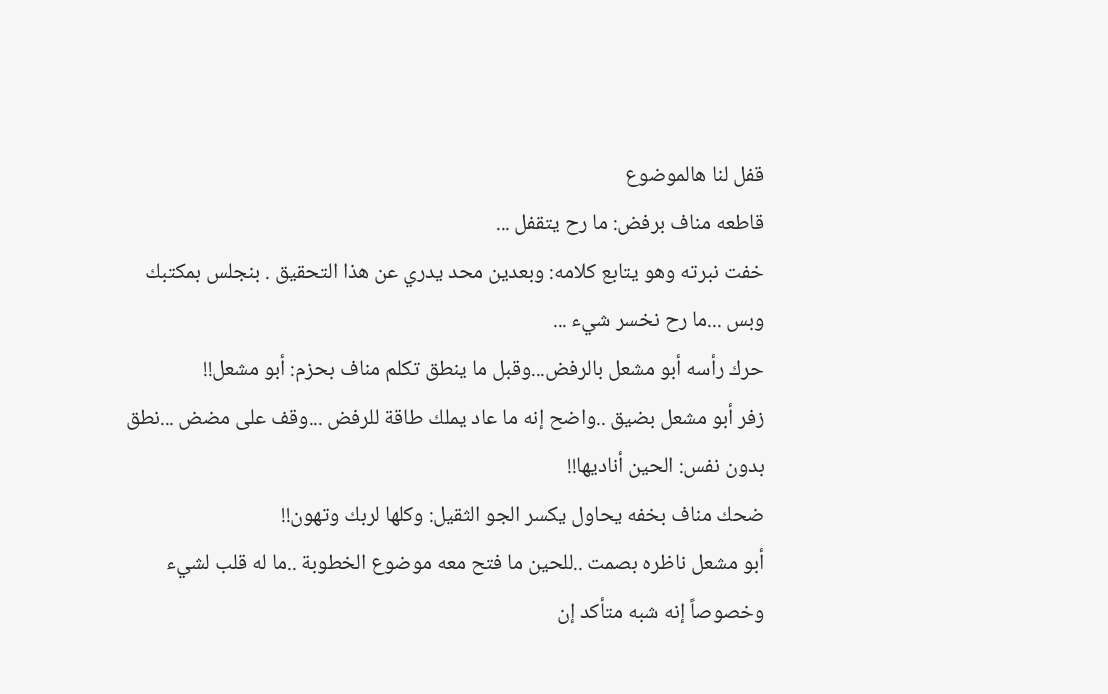قفل لنا هالموضوع
قاطعه مناف برفض: ما رح يتقفل ...
خفت نبرته وهو يتابع كلامه: وبعدين محد يدري عن هذا التحقيق . بنجلس بمكتبك وبس ...ما رح نخسر شيء ...
حرك رأسه أبو مشعل بالرفض...وقبل ما ينطق تكلم مناف بحزم: أبو مشعل!!
زفر أبو مشعل بضيق ..واضح إنه ما عاد يملك طاقة للرفض ...وقف على مضض ...نطق بدون نفس: الحين أناديها!!
ضحك مناف بخفه يحاول يكسر الجو الثقيل: وكلها لربك وتهون!!
أبو مشعل ناظره بصمت ..للحين ما فتح معه موضوع الخطوبة ..ما له قلب لشيء وخصوصاً إنه شبه متأكد إن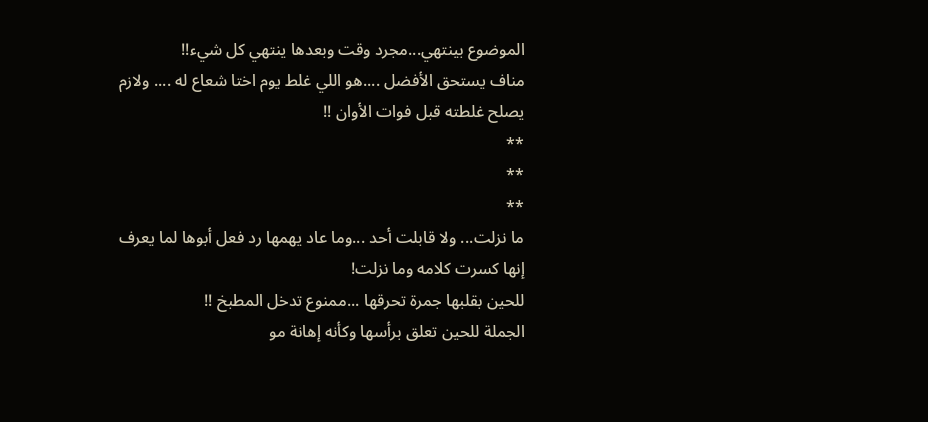الموضوع بينتهي...مجرد وقت وبعدها ينتهي كل شيء!!
مناف يستحق الأفضل ....هو اللي غلط يوم اختا شعاع له .... ولازم يصلح غلطته قبل فوات الأوان !!
**
**
**
ما نزلت... ولا قابلت أحد ...وما عاد يهمها رد فعل أبوها لما يعرف إنها كسرت كلامه وما نزلت!
للحين بقلبها جمرة تحرقها ...ممنوع تدخل المطبخ !!
الجملة للحين تعلق برأسها وكأنه إهانة مو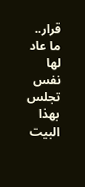قرار..
ما عاد لها نفس تجلس بهذا البيت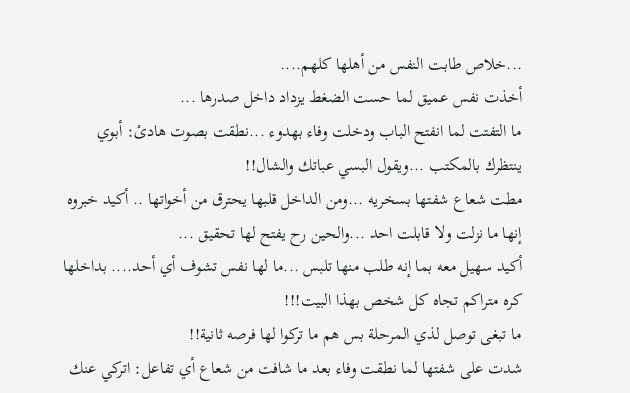...خلاص طابت النفس من أهلها كلهم....
أخذت نفس عميق لما حست الضغط يزداد داخل صدرها ...
ما التفتت لما انفتح الباب ودخلت وفاء بهدوء ...نطقت بصوت هادئ: أبوي ينتظرك بالمكتب ...ويقول البسي عباتك والشال!!
مطت شعاع شفتها بسخريه ...ومن الداخل قلبها يحترق من أخواتها .. أكيد خبروه إنها ما نزلت ولا قابلت احد ...والحين رح يفتح لها تحقيق ...
أكيد سهيل معه بما إنه طلب منها تلبس ...ما لها نفس تشوف أي أحد.... بداخلها كره متراكم تجاه كل شخص بهذا البيت!!!
ما تبغى توصل لذي المرحلة بس هم ما تركوا لها فرصه ثانية!!
شدت على شفتها لما نطقت وفاء بعد ما شافت من شعاع أي تفاعل: اتركي عنك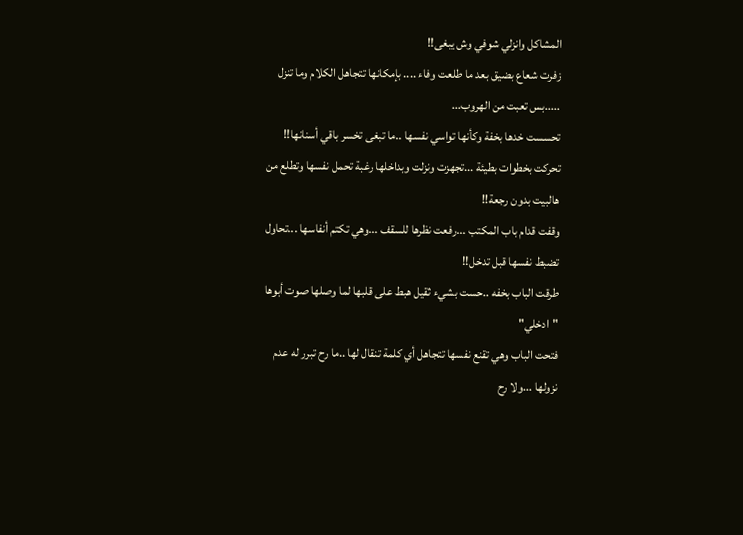المشاكل وانزلي شوفي وش يبغى!!
زفرت شعاع بضيق بعد ما طلعت وفاء .... بإمكانها تتجاهل الكلام وما تنزل .....بس تعبت من الهروب...
تحسست خدها بخفة وكأنها تواسي نفسها ..ما تبغى تخسر باقي أسنانها!!
تحركت بخطوات بطيئة ...تجهزت ونزلت وبداخلها رغبة تحمل نفسها وتطلع من هالبيت بدون رجعة!!
وقفت قدام باب المكتب ...رفعت نظرها للسقف ...وهي تكتم أنفاسها ...تحاول تضبط نفسها قبل تدخل!!
طرقت الباب بخفه ..حست بشيء ثقيل هبط على قلبها لما وصلها صوت أبوها "ادخلي"
فتحت الباب وهي تقنع نفسها تتجاهل أي كلمة تنقال لها ..ما رح تبرر له عدم نزولها ...ولا رح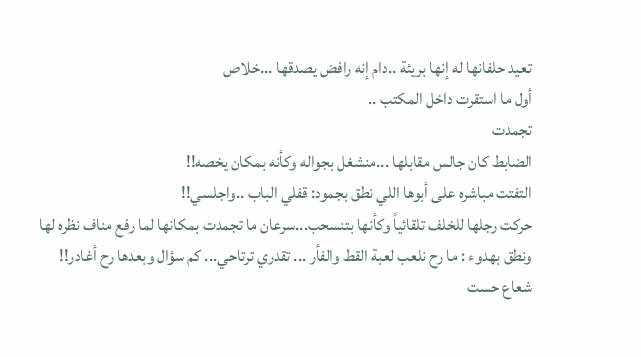تعيد حلفانها له إنها بريئة ..دام إنه رافض يصدقها ...خلاص
أول ما استقرت داخل المكتب ..
تجمدت
الضابط كان جالس مقابلها ...منشغل بجواله وكأنه بمكان يخصه!!
التفتت مباشره على أبوها اللي نطق بجمود: قفلي الباب ..واجلسي!!
حركت رجلها للخلف تلقائياً وكأنها بتنسحب...سرعان ما تجمدت بمكانها لما رفع مناف نظره لها ونطق بهدوء : ما رح نلعب لعبة القط والفأر ... تقدري ترتاحي... كم سؤال وبعدها رح أغادر!!
شعاع حست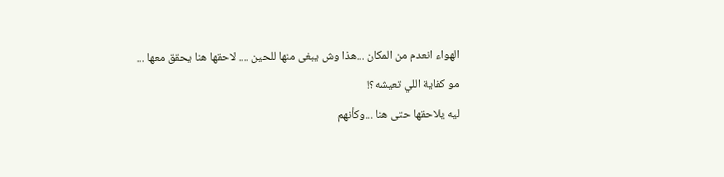الهواء انعدم من المكان ...هذا وش يبغى منها للحين .... لاحقها هنا يحقق معها ...
مو كفاية اللي تعيشه؟!
ليه يلاحقها حتى هنا ...وكأنهم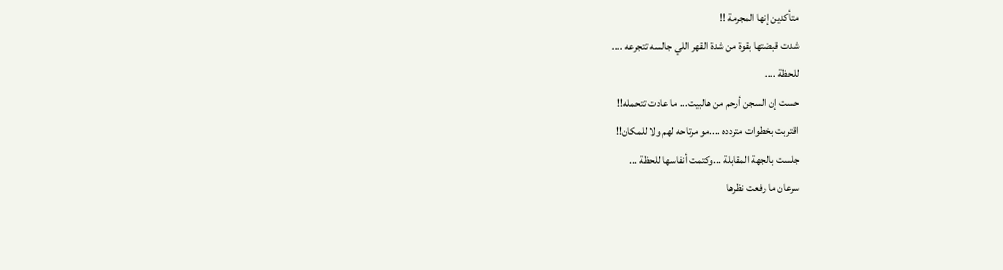متأكدين إنها المجرمة !!
شدت قبضتها بقوة من شدة القهر اللي جالسه تتجرعه ....
للحظة ....
حست إن السجن أرحم من هالبيت... ما عادت تتحمله!!
اقتربت بخطوات متردده ....مو مرتاحه لهم ولا للمكان!!
جلست بالجهة المقابلة ...وكتمت أنفاسها للحظة ...
سرعان ما رفعت نظرها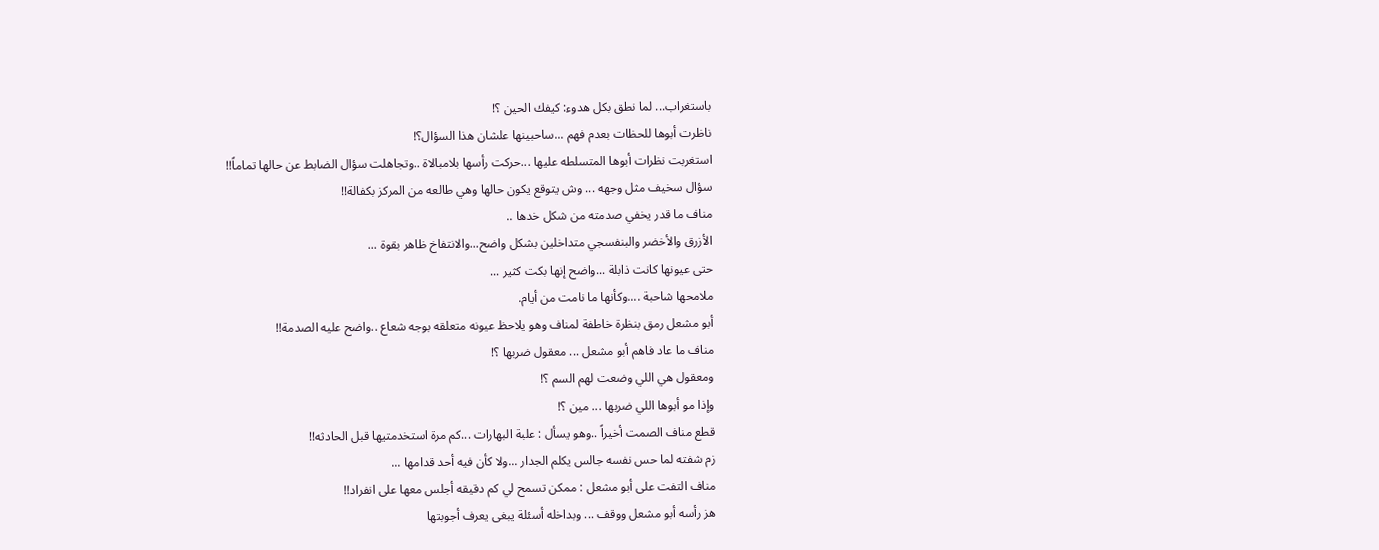باستغراب... لما نطق بكل هدوء: كيفك الحين ؟!
ناظرت أبوها للحظات بعدم فهم ...ساحبينها علشان هذا السؤال؟!
استغربت نظرات أبوها المتسلطه عليها ...حركت رأسها بلامبالاة ..وتجاهلت سؤال الضابط عن حالها تماماً!!
سؤال سخيف مثل وجهه ... وش يتوقع يكون حالها وهي طالعه من المركز بكفالة!!
مناف ما قدر يخفي صدمته من شكل خدها ..
الأزرق والأخضر والبنفسجي متداخلين بشكل واضح...والانتفاخ ظاهر بقوة ...
حتى عيونها كانت ذابلة ...واضح إنها بكت كثير ...
ملامحها شاحبة ....وكأنها ما نامت من أيام.
أبو مشعل رمق بنظرة خاطفة لمناف وهو يلاحظ عيونه متعلقه بوجه شعاع ..واضح عليه الصدمة!!
مناف ما عاد فاهم أبو مشعل ... معقول ضربها ؟!
ومعقول هي اللي وضعت لهم السم ؟!
وإذا مو أبوها اللي ضربها ... مين ؟!
قطع مناف الصمت أخيراً ..وهو يسأل : علبة البهارات ...كم مرة استخدمتيها قبل الحادثه!!
زم شفته لما حس نفسه جالس يكلم الجدار ...ولا كأن فيه أحد قدامها ...
مناف التفت على أبو مشعل : ممكن تسمح لي كم دقيقه أجلس معها على انفراد!!
هز رأسه أبو مشعل ووقف ... وبداخله أسئلة يبغى يعرف أجوبتها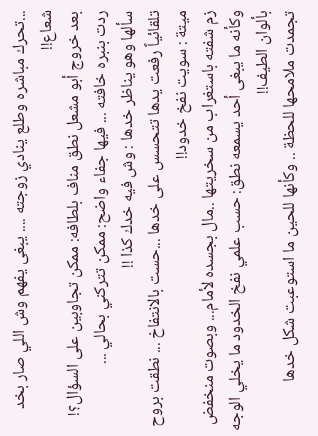...تحرك مباشره وطلع ينادي زوجته .... يبغى يفهم وش اللي صار بخد شعاع!!
بعد خروج أبو مشعل نطق مناف بلطافه: ممكن تجاوبين على السؤال؟!
ردت بنبره خافته ... فيها جفاء واضح: ممكن تتركني بحالي ...
سألها وهو يناظر خدها : وش فيه خدك كذا !!
تلقائياً رفعت يدها تتحسس على خدها ...حست بالانتفاخ ... نطقت بروح ميتة : سويت نفخ خدود!!
زم شفته باستغراب من سخريتها ..مال بجسده لأمام... وبصوت منخفض وكأنه ما يبغى أحد يسمعه نطق: حسب علمي نفخ الخدود ما يخلي الوجه بألوان الطيف!!
تجمدت ملامحها للحظة .. وكأنها للحين ما استوعبت شكل خدها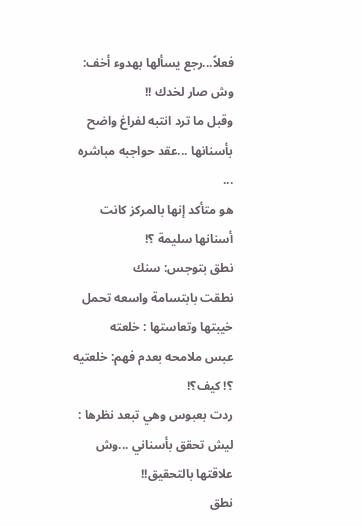فعلاً...رجع يسألها بهدوء أخف: وش صار لخدك !!
وقبل ما ترد انتبه لفراغ واضح بأسنانها ...عقد حواجبه مباشره ...
هو متأكد إنها بالمركز كانت أسنانها سليمة ؟!
نطق بتوجس: سنك
نطقت بابتسامة واسعه تحمل خيبتها وتعاستها : خلعته
عبس ملامحه بعدم فهم: خلعتيه ؟! كيف؟!
ردت بعبوس وهي تبعد نظرها : ليش تحقق بأسناني ...وش علاقتها بالتحقيق!!
نطق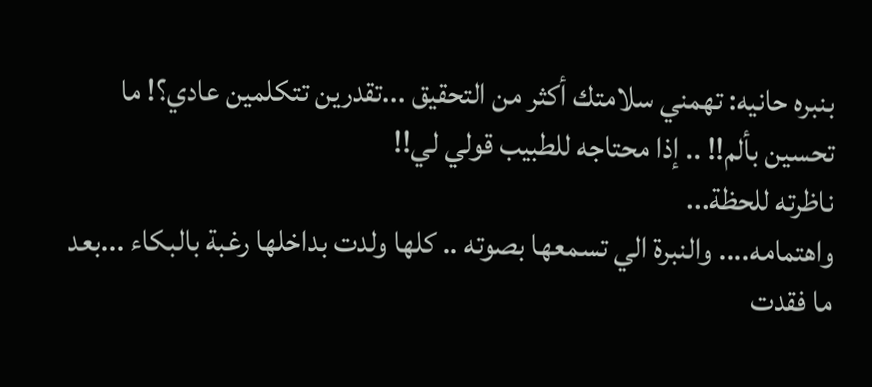بنبره حانيه: تهمني سلامتك أكثر من التحقيق ...تقدرين تتكلمين عادي؟! ما تحسين بألم!! .. إذا محتاجه للطبيب قولي لي!!
ناظرته للحظة...
واهتمامه.... والنبرة الي تسمعها بصوته .. كلها ولدت بداخلها رغبة بالبكاء ...بعد ما فقدت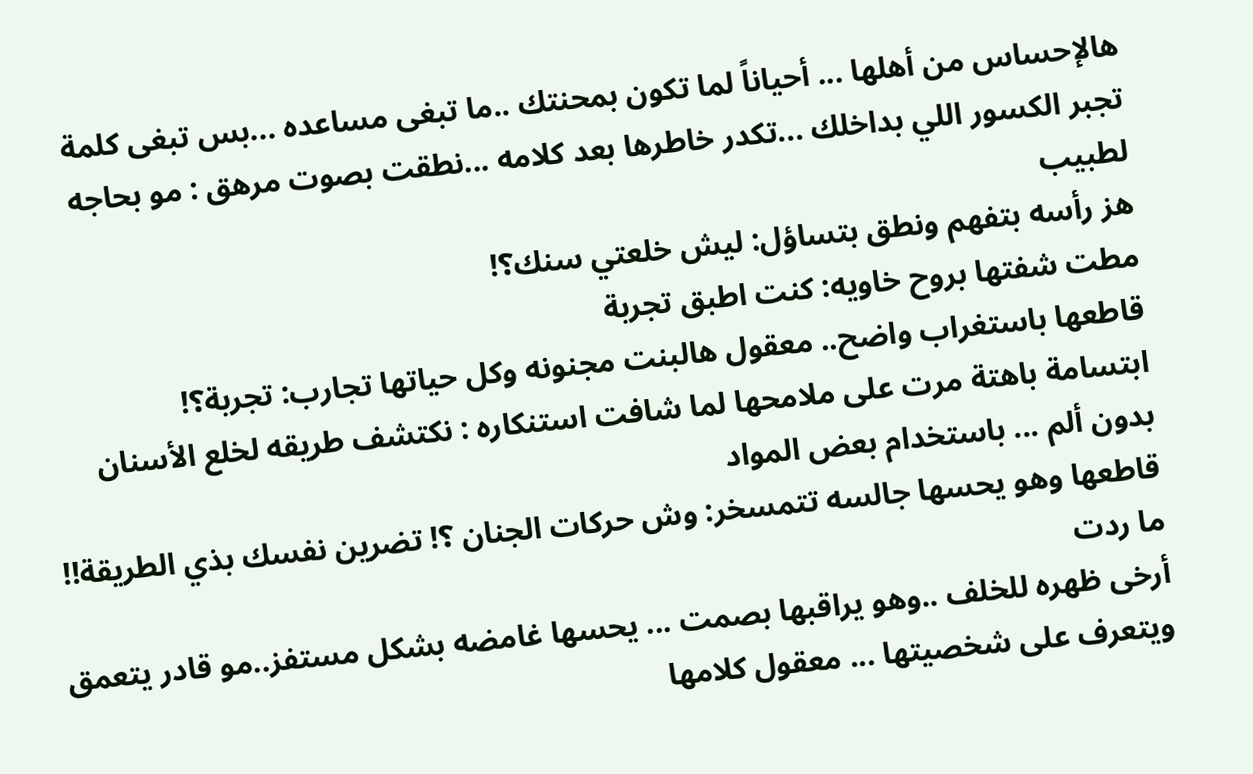هالإحساس من أهلها ... أحياناً لما تكون بمحنتك ..ما تبغى مساعده ...بس تبغى كلمة تجبر الكسور اللي بداخلك ...تكدر خاطرها بعد كلامه ...نطقت بصوت مرهق : مو بحاجه لطبيب
هز رأسه بتفهم ونطق بتساؤل: ليش خلعتي سنك؟!
مطت شفتها بروح خاويه: كنت اطبق تجربة
قاطعها باستغراب واضح.. معقول هالبنت مجنونه وكل حياتها تجارب: تجربة؟!
ابتسامة باهتة مرت على ملامحها لما شافت استنكاره : نكتشف طريقه لخلع الأسنان بدون ألم ... باستخدام بعض المواد
قاطعها وهو يحسها جالسه تتمسخر: وش حركات الجنان ؟! تضرين نفسك بذي الطريقة!!
ما ردت
أرخى ظهره للخلف ..وهو يراقبها بصمت ... يحسها غامضه بشكل مستفز..مو قادر يتعمق ويتعرف على شخصيتها ... معقول كلامها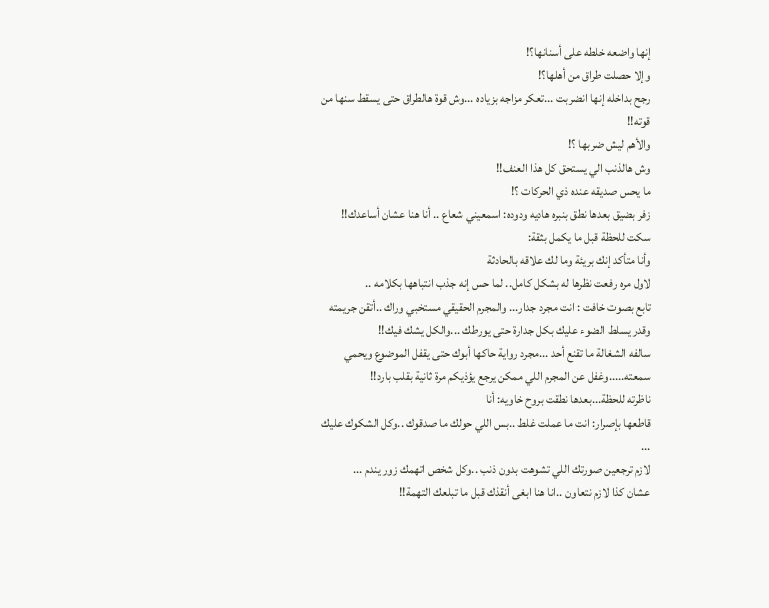إنها واضعه خلطه على أسنانها؟!
وإلا حصلت طراق من أهلها؟!
رجح بداخله إنها انضربت ...تعكر مزاجه بزياده ...وش قوة هالطراق حتى يسقط سنها من قوته!!
والأهم ليش ضربها ؟!
وش هالذنب الي يستحق كل هذا العنف!!
ما يحس صديقه عنده ذي الحركات ؟!
زفر بضيق بعدها نطق بنبره هاديه ودوده: اسمعيني شعاع .. أنا هنا عشان أساعدك!!
سكت للحظة قبل ما يكمل بثقة:
وأنا متأكد إنك بريئة وما لك علاقه بالحادثة
لاول مره رفعت نظرها له بشكل كامل.. لما حس إنه جذب انتباهها بكلامه ..
تابع بصوت خافت : انت مجرد جدار... والمجرم الحقيقي مستخبي وراك ..أتقن جريمته وقدر يسلط الضوء عليك بكل جدارة حتى يورطك ...والكل يشك فيك!!
سالفه الشغالة ما تقنع أحد ...مجرد رواية حاكها أبوك حتى يقفل الموضوع ويحمي سمعته.....وغفل عن المجرم اللي ممكن يرجع يؤذيكم مرة ثانية بقلب بارد!!
ناظرته للحظة...بعدها نطقت بروح خاويه: أنا
قاطعها بإصرار: انت ما عملت غلط ..بس اللي حولك ما صدقوك ..وكل الشكوك عليك ...
لازم ترجعين صورتك اللي تشوهت بدون ذنب ..وكل شخص اتهمك زور يندم ...
عشان كذا لازم نتعاون ..انا هنا ابغى أنقذك قبل ما تبلعك التهمة!!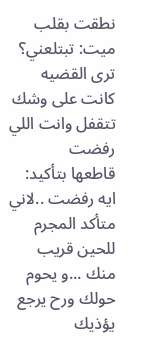نطقت بقلب ميت: تبتلعني؟
ترى القضيه كانت على وشك تتقفل وانت اللي رفضت
قاطعها بتأكيد: ايه رفضت ..لاني متأكد المجرم للحين قريب منك ...و يحوم حولك ورح يرجع يؤذيك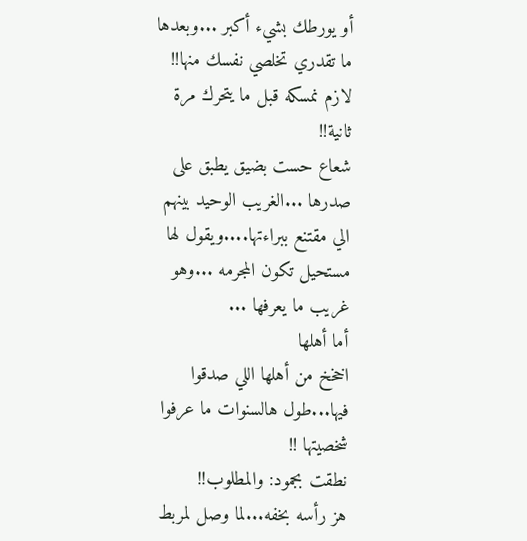أو يورطك بشيء أكبر ...وبعدها ما تقدري تخلصي نفسك منها!!
لازم نمسكه قبل ما يتحرك مرة ثانية!!
شعاع حست بضيق يطبق على صدرها ...الغريب الوحيد بينهم الي مقتنع ببراءتها....ويقول لها مستحيل تكون المجرمه ...وهو غريب ما يعرفها ...
أما أهلها
اخخخ من أهلها اللي صدقوا فيها...طول هالسنوات ما عرفوا شخصيتها !!
نطقت بجمود: والمطلوب!!
هز رأسه بخفه...لما وصل لمربط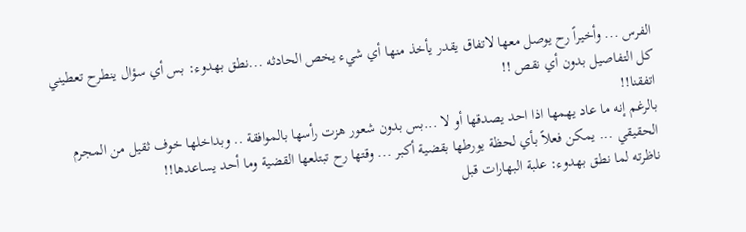الفرس ... وأخيراً رح يوصل معها لاتفاق يقدر يأخذ منها أي شيء يخص الحادثه ...نطق بهدوء: بس أي سؤال ينطرح تعطيني كل التفاصيل بدون أي نقص !!
اتفقنا!!
بالرغم إنه ما عاد يهمها اذا احد يصدقها أو لا ...بس بدون شعور هزت رأسها بالموافقة .. وبداخلها خوف ثقيل من المجرم الحقيقي ... يمكن فعلاً بأي لحظة يورطها بقضية أكبر ... وقتها رح تبتلعها القضية وما أحد يساعدها!!
ناظرته لما نطق بهدوء: علبة البهارات قبل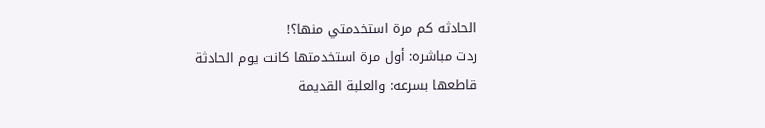الحادثه كم مرة استخدمتي منها؟!
ردت مباشره: أول مرة استخدمتها كانت يوم الحادثة
قاطعها بسرعه: والعلبة القديمة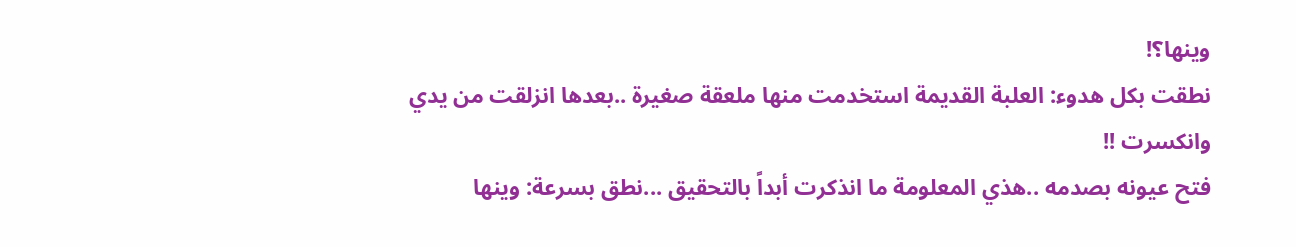وينها؟!
نطقت بكل هدوء: العلبة القديمة استخدمت منها ملعقة صغيرة ..بعدها انزلقت من يدي وانكسرت !!
فتح عيونه بصدمه ..هذي المعلومة ما انذكرت أبداً بالتحقيق ...نطق بسرعة: وينها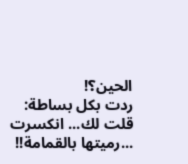الحين؟!
ردت بكل بساطة: قلت لك... انكسرت ...رميتها بالقمامة!!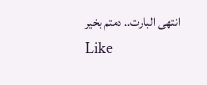انتهى البارت.. دمتم بخير
Like